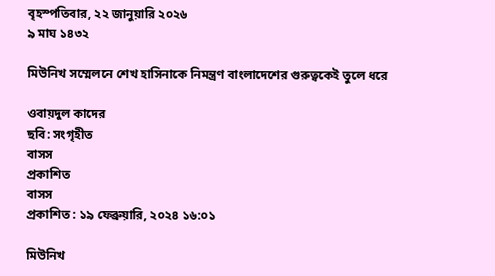বৃহস্পতিবার, ২২ জানুয়ারি ২০২৬
৯ মাঘ ১৪৩২

মিউনিখ সম্মেলনে শেখ হাসিনাকে নিমন্ত্রণ বাংলাদেশের গুরুত্বকেই তুলে ধরে

ওবায়দুল কাদের
ছবি: সংগৃহীত
বাসস
প্রকাশিত
বাসস
প্রকাশিত : ১৯ ফেব্রুয়ারি, ২০২৪ ১৬:০১

মিউনিখ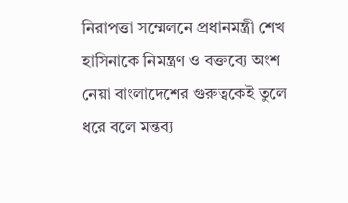নিরাপত্তা সম্মেলনে প্রধানমন্ত্রী শেখ হাসিনাকে নিমন্ত্রণ ও বক্তব্যে অংশ নেয়া বাংলাদেশের গুরুত্বকেই তুলে ধরে বলে মন্তব্য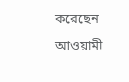করেছেন আওয়ামী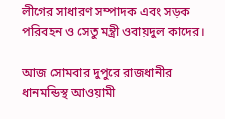লীগের সাধারণ সম্পাদক এবং সড়ক পরিবহন ও সেতু মন্ত্রী ওবায়দুল কাদের।

আজ সোমবার দুপুরে রাজধানীর ধানমন্ডিস্থ আওয়ামী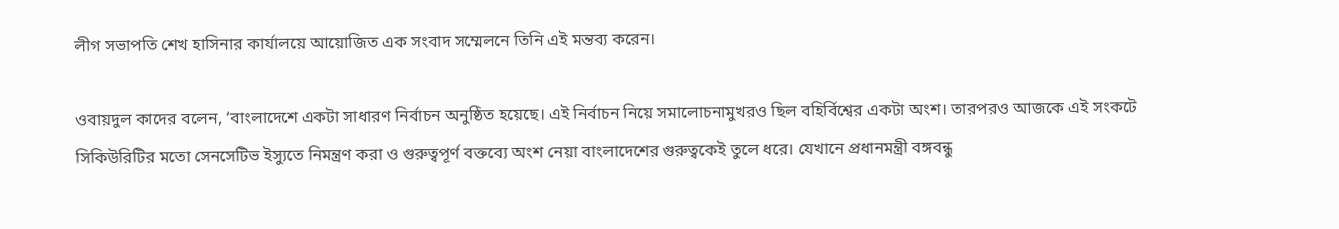লীগ সভাপতি শেখ হাসিনার কার্যালয়ে আয়োজিত এক সংবাদ সম্মেলনে তিনি এই মন্তব্য করেন।

ওবায়দুল কাদের বলেন, ‘বাংলাদেশে একটা সাধারণ নির্বাচন অনুষ্ঠিত হয়েছে। এই নির্বাচন নিয়ে সমালোচনামুখরও ছিল বহির্বিশ্বের একটা অংশ। তারপরও আজকে এই সংকটে সিকিউরিটির মতো সেনসেটিভ ইস্যুতে নিমন্ত্রণ করা ও গুরুত্বপূর্ণ বক্তব্যে অংশ নেয়া বাংলাদেশের গুরুত্বকেই তুলে ধরে। যেখানে প্রধানমন্ত্রী বঙ্গবন্ধু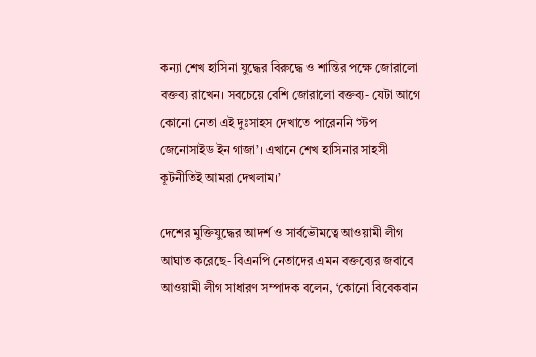কন্যা শেখ হাসিনা যুদ্ধের বিরুদ্ধে ও শান্তির পক্ষে জোরালো বক্তব্য রাখেন। সবচেয়ে বেশি জোরালো বক্তব্য- যেটা আগে কোনো নেতা এই দুঃসাহস দেখাতে পারেননি ‘স্টপ জেনোসাইড ইন গাজা’। এখানে শেখ হাসিনার সাহসী কূটনীতিই আমরা দেখলাম।’

দেশের মুক্তিযুদ্ধের আদর্শ ও সার্বভৌমত্বে আওয়ামী লীগ আঘাত করেছে- বিএনপি নেতাদের এমন বক্তব্যের জবাবে আওয়ামী লীগ সাধারণ সম্পাদক বলেন, ‘কোনো বিবেকবান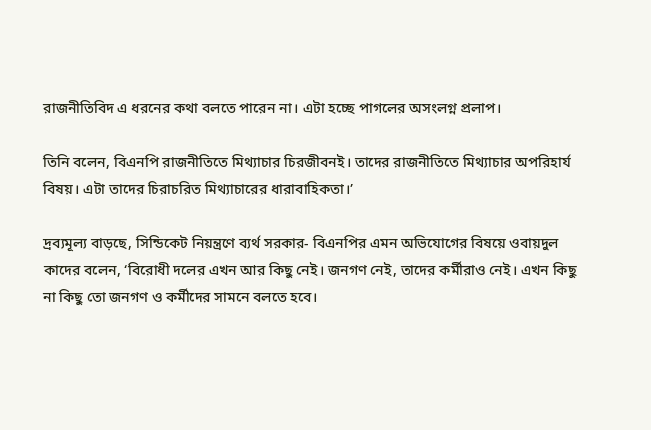রাজনীতিবিদ এ ধরনের কথা বলতে পারেন না। এটা হচ্ছে পাগলের অসংলগ্ন প্রলাপ।

তিনি বলেন, বিএনপি রাজনীতিতে মিথ্যাচার চিরজীবনই। তাদের রাজনীতিতে মিথ্যাচার অপরিহার্য বিষয়। এটা তাদের চিরাচরিত মিথ্যাচারের ধারাবাহিকতা।’

দ্রব্যমূল্য বাড়ছে, সিন্ডিকেট নিয়ন্ত্রণে ব্যর্থ সরকার- বিএনপির এমন অভিযোগের বিষয়ে ওবায়দুল কাদের বলেন, ‘বিরোধী দলের এখন আর কিছু নেই। জনগণ নেই, তাদের কর্মীরাও নেই। এখন কিছু না কিছু তো জনগণ ও কর্মীদের সামনে বলতে হবে।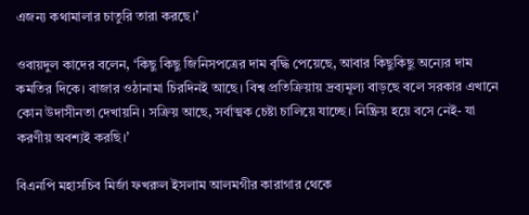এজন্য কথামালার চাতুরি তারা করছে।’

ওবায়দুল কাদের বলেন, ‘কিছু কিছু জিনিসপত্রের দাম বৃদ্ধি পেয়েছে, আবার কিছুকিছু অন্যের দাম কমতির দিকে। বাজার ওঠানামা চিরদিনই আছে। বিশ্ব প্রতিক্রিয়ায় দ্রব্যমূল্য বাড়ছে বলে সরকার এখানে কোন উদাসীনতা দেখায়নি। সক্রিয় আছে, সর্বাত্মক চেষ্টা চালিয়ে যাচ্ছে। নিষ্ক্রিয় হয়ে বসে নেই- যা করণীয় অবশ্যই করছি।’

বিএনপি মহাসচিব মির্জা ফখরুল ইসলাম আলমগীর কারাগার থেকে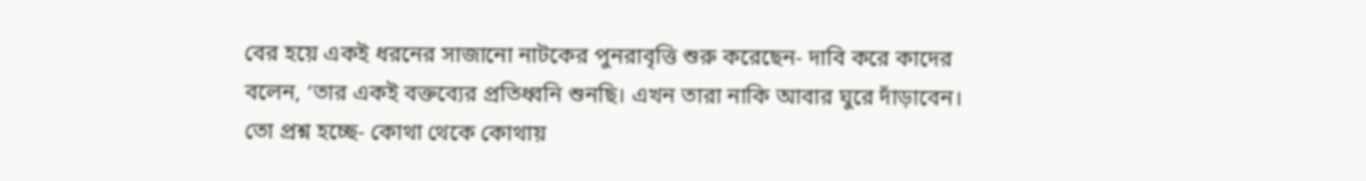বের হয়ে একই ধরনের সাজানো নাটকের পুনরাবৃত্তি শুরু করেছেন- দাবি করে কাদের বলেন, ‘তার একই বক্তব্যের প্রতিধ্বনি শুনছি। এখন তারা নাকি আবার ঘুরে দাঁড়াবেন। তো প্রশ্ন হচ্ছে- কোথা থেকে কোথায়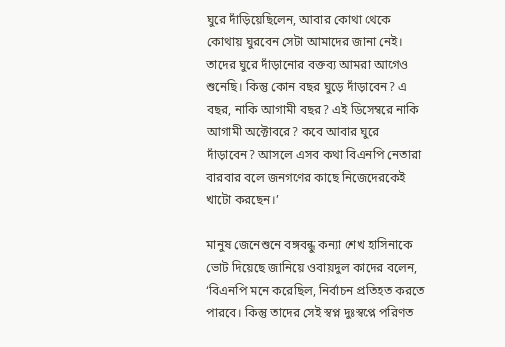ঘুরে দাঁড়িয়েছিলেন, আবার কোথা থেকে কোথায় ঘুরবেন সেটা আমাদের জানা নেই। তাদের ঘুরে দাঁড়ানোর বক্তব্য আমরা আগেও শুনেছি। কিন্তু কোন বছর ঘুড়ে দাঁড়াবেন? এ বছর, নাকি আগামী বছর? এই ডিসেম্বরে নাকি আগামী অক্টোবরে? কবে আবার ঘুরে দাঁড়াবেন? আসলে এসব কথা বিএনপি নেতারা বারবার বলে জনগণের কাছে নিজেদেরকেই খাটো করছেন।’

মানুষ জেনেশুনে বঙ্গবন্ধু কন্যা শেখ হাসিনাকে ভোট দিয়েছে জানিয়ে ওবায়দুল কাদের বলেন, ‘বিএনপি মনে করেছিল, নির্বাচন প্রতিহত করতে পারবে। কিন্তু তাদের সেই স্বপ্ন দুঃস্বপ্নে পরিণত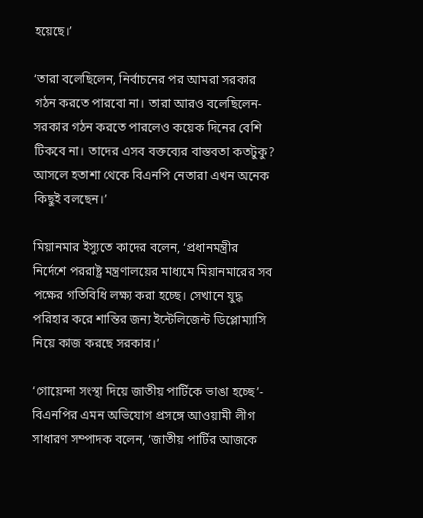হয়েছে।’

‘তারা বলেছিলেন, নির্বাচনের পর আমরা সরকার গঠন করতে পারবো না। তারা আরও বলেছিলেন- সরকার গঠন করতে পারলেও কয়েক দিনের বেশি টিকবে না। তাদের এসব বক্তব্যের বাস্তবতা কতটুকু? আসলে হতাশা থেকে বিএনপি নেতারা এখন অনেক কিছুই বলছেন।’

মিয়ানমার ইস্যুতে কাদের বলেন, ‘প্রধানমন্ত্রীর নির্দেশে পররাষ্ট্র মন্ত্রণালয়ের মাধ্যমে মিয়ানমারের সব পক্ষের গতিবিধি লক্ষ্য করা হচ্ছে। সেখানে যুদ্ধ পরিহার করে শান্তির জন্য ইন্টেলিজেন্ট ডিপ্লোম্যাসি নিয়ে কাজ করছে সরকার।’

‘গোয়েন্দা সংস্থা দিয়ে জাতীয় পার্টিকে ভাঙা হচ্ছে’- বিএনপির এমন অভিযোগ প্রসঙ্গে আওয়ামী লীগ সাধারণ সম্পাদক বলেন, ‘জাতীয় পার্টির আজকে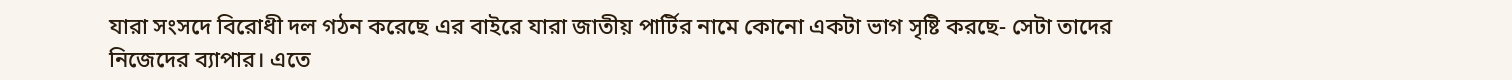যারা সংসদে বিরোধী দল গঠন করেছে এর বাইরে যারা জাতীয় পার্টির নামে কোনো একটা ভাগ সৃষ্টি করছে- সেটা তাদের নিজেদের ব্যাপার। এতে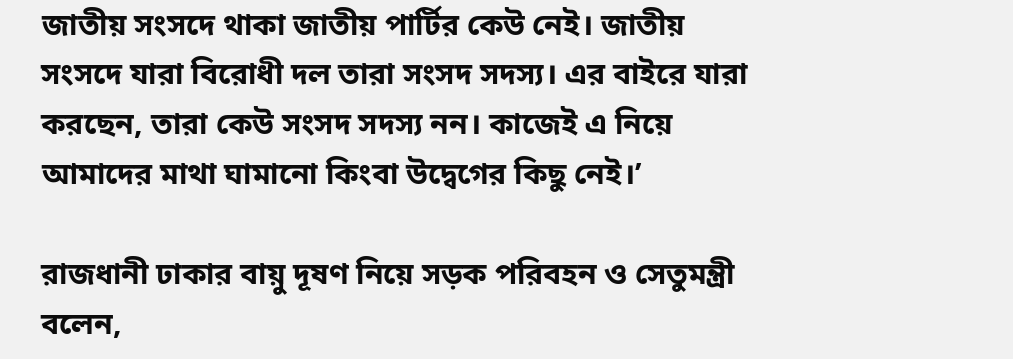জাতীয় সংসদে থাকা জাতীয় পার্টির কেউ নেই। জাতীয় সংসদে যারা বিরোধী দল তারা সংসদ সদস্য। এর বাইরে যারা করছেন, তারা কেউ সংসদ সদস্য নন। কাজেই এ নিয়ে আমাদের মাথা ঘামানো কিংবা উদ্বেগের কিছু নেই।’

রাজধানী ঢাকার বায়ু দূষণ নিয়ে সড়ক পরিবহন ও সেতুমন্ত্রী বলেন,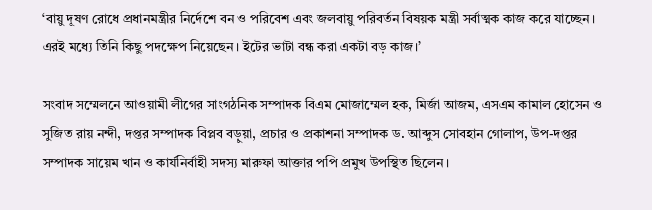‘বায়ু দূষণ রোধে প্রধানমন্ত্রীর নির্দেশে বন ও পরিবেশ এবং জলবায়ু পরিবর্তন বিষয়ক মন্ত্রী সর্বাত্মক কাজ করে যাচ্ছেন। এরই মধ্যে তিনি কিছু পদক্ষেপ নিয়েছেন। ইটের ভাটা বন্ধ করা একটা বড় কাজ।’

সংবাদ সম্মেলনে আওয়ামী লীগের সাংগঠনিক সম্পাদক বিএম মোজাম্মেল হক, মির্জা আজম, এসএম কামাল হোসেন ও সুজিত রায় নন্দী, দপ্তর সম্পাদক বিপ্লব বড়ুয়া, প্রচার ও প্রকাশনা সম্পাদক ড. আব্দুস সোবহান গোলাপ, উপ-দপ্তর সম্পাদক সায়েম খান ও কার্যনির্বাহী সদস্য মারুফা আক্তার পপি প্রমুখ উপস্থিত ছিলেন।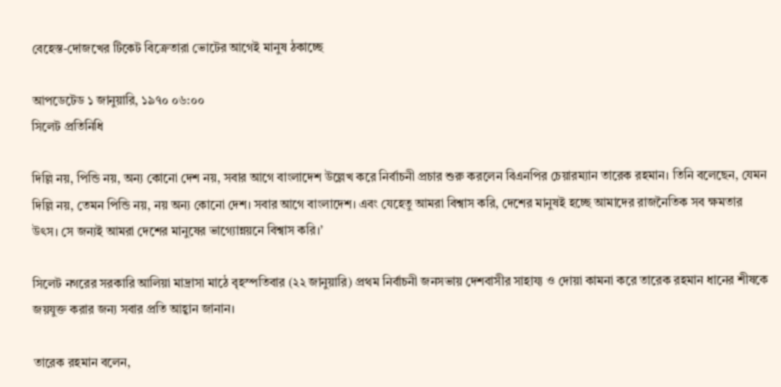বেহেস্ত-দোজখের টিকেট বিক্রেতারা ভোটের আগেই মানুষ ঠকাচ্ছে

আপডেটেড ১ জানুয়ারি, ১৯৭০ ০৬:০০
সিলেট প্রতিনিধি

দিল্লি নয়, পিন্ডি নয়, অন্য কোনো দেশ নয়, সবার আগে বাংলাদেশ উল্লেখ করে নির্বাচনী প্রচার শুরু করলেন বিএনপির চেয়ারম্যান তারেক রহমান। তিনি বলেছেন, যেমন দিল্লি নয়, তেমন পিন্ডি নয়, নয় অন্য কোনো দেশ। সবার আগে বাংলাদেশ। এবং যেহেতু আমরা বিশ্বাস করি, দেশের মানুষই হচ্ছে আমাদের রাজনৈতিক সব ক্ষমতার উৎস। সে জন্যই আমরা দেশের মানুষের ভাগ্যোন্নয়নে বিশ্বাস করি।’

সিলেট নগরের সরকারি আলিয়া মাদ্রাসা মাঠে বৃহস্পতিবার (২২ জানুয়ারি) প্রথম নির্বাচনী জনসভায় দেশবাসীর সাহায্য ও দোয়া কামনা করে তারেক রহমান ধানের শীষকে জয়যুক্ত করার জন্য সবার প্রতি আহ্বান জানান।

তারেক রহমান বলেন,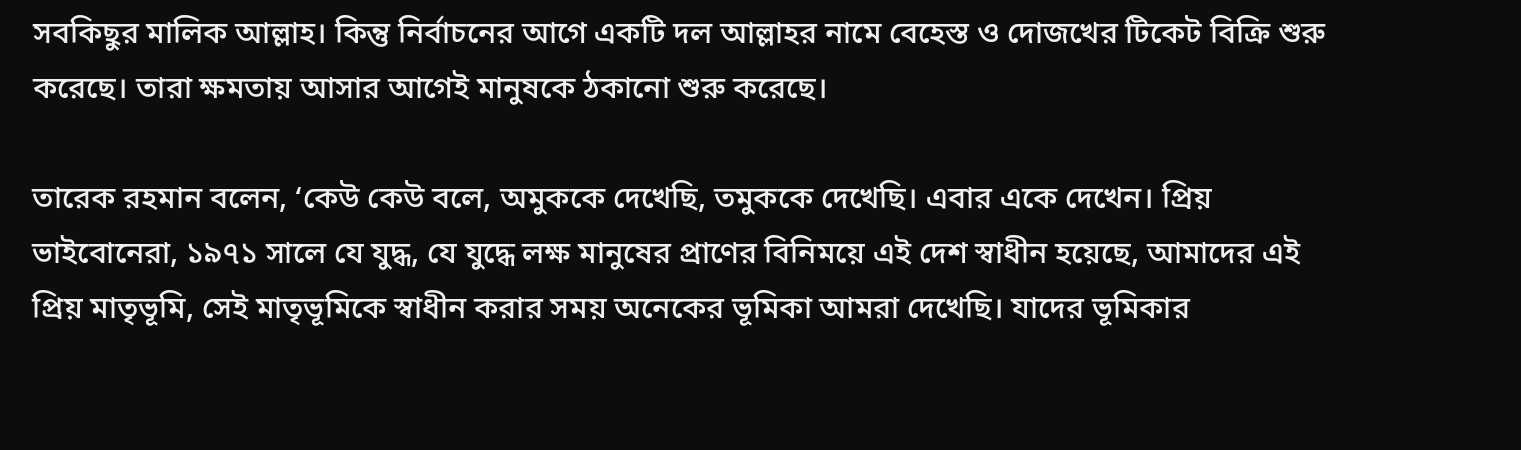সবকিছুর মালিক আল্লাহ। কিন্তু নির্বাচনের আগে একটি দল আল্লাহর নামে বেহেস্ত ও দোজখের টিকেট বিক্রি শুরু করেছে। তারা ক্ষমতায় আসার আগেই মানুষকে ঠকানো শুরু করেছে।

তারেক রহমান বলেন, ‘কেউ কেউ বলে, অমুককে দেখেছি, তমুককে দেখেছি। এবার একে দেখেন। প্রিয় ভাইবোনেরা, ১৯৭১ সালে যে যুদ্ধ, যে যুদ্ধে লক্ষ মানুষের প্রাণের বিনিময়ে এই দেশ স্বাধীন হয়েছে, আমাদের এই প্রিয় মাতৃভূমি, সেই মাতৃভূমিকে স্বাধীন করার সময় অনেকের ভূমিকা আমরা দেখেছি। যাদের ভূমিকার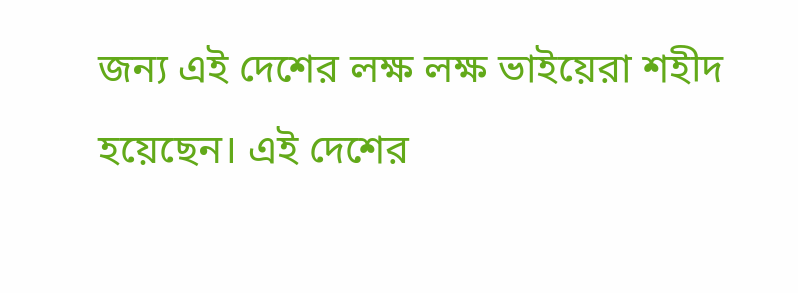জন্য এই দেশের লক্ষ লক্ষ ভাইয়েরা শহীদ হয়েছেন। এই দেশের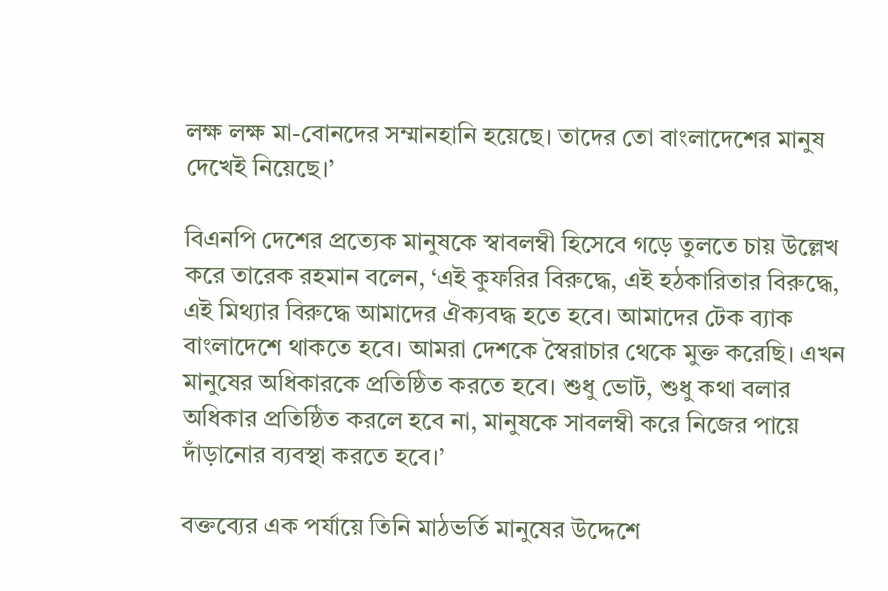লক্ষ লক্ষ মা-বোনদের সম্মানহানি হয়েছে। তাদের তো বাংলাদেশের মানুষ দেখেই নিয়েছে।’

বিএনপি দেশের প্রত্যেক মানুষকে স্বাবলম্বী হিসেবে গড়ে তুলতে চায় উল্লেখ করে তারেক রহমান বলেন, ‘এই কুফরির বিরুদ্ধে, এই হঠকারিতার বিরুদ্ধে, এই মিথ্যার বিরুদ্ধে আমাদের ঐক্যবদ্ধ হতে হবে। আমাদের টেক ব্যাক বাংলাদেশে থাকতে হবে। আমরা দেশকে স্বৈরাচার থেকে মুক্ত করেছি। এখন মানুষের অধিকারকে প্রতিষ্ঠিত করতে হবে। শুধু ভোট, শুধু কথা বলার অধিকার প্রতিষ্ঠিত করলে হবে না, মানুষকে সাবলম্বী করে নিজের পায়ে দাঁড়ানোর ব্যবস্থা করতে হবে।’

বক্তব্যের এক পর্যায়ে তিনি মাঠভর্তি মানুষের উদ্দেশে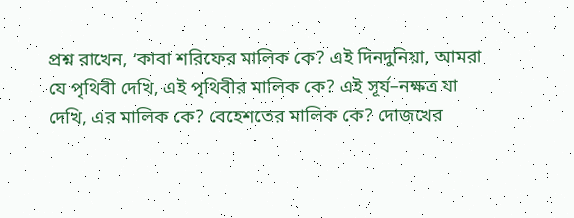প্রশ্ন রাখেন, ‘কাবা শরিফের মালিক কে? এই দিনদুনিয়া, আমরা যে পৃথিবী দেখি, এই পৃথিবীর মালিক কে? এই সূর্য–নক্ষত্র যা দেখি, এর মালিক কে? বেহেশতের মালিক কে? দোজখের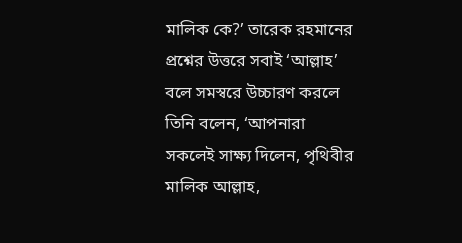মালিক কে?’ তারেক রহমানের প্রশ্নের উত্তরে সবাই ‘আল্লাহ’ বলে সমস্বরে উচ্চারণ করলে তিনি বলেন, ‘আপনারা সকলেই সাক্ষ্য দিলেন, পৃথিবীর মালিক আল্লাহ,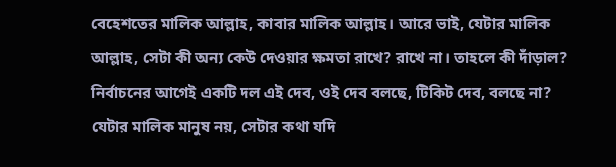বেহেশতের মালিক আল্লাহ, কাবার মালিক আল্লাহ। আরে ভাই, যেটার মালিক আল্লাহ, সেটা কী অন্য কেউ দেওয়ার ক্ষমতা রাখে? রাখে না। তাহলে কী দাঁড়াল? নির্বাচনের আগেই একটি দল এই দেব, ওই দেব বলছে, টিকিট দেব, বলছে না? যেটার মালিক মানুষ নয়, সেটার কথা যদি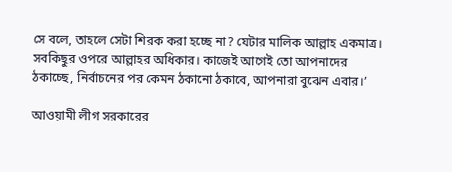সে বলে, তাহলে সেটা শিরক করা হচ্ছে না? যেটার মালিক আল্লাহ একমাত্র। সবকিছুর ওপরে আল্লাহর অধিকার। কাজেই আগেই তো আপনাদের ঠকাচ্ছে, নির্বাচনের পর কেমন ঠকানো ঠকাবে, আপনারা বুঝেন এবার।’

আওয়ামী লীগ সরকারের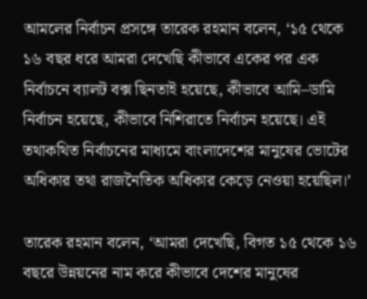আমলের নির্বাচন প্রসঙ্গে তারেক রহমান বলেন, ‘১৫ থেকে ১৬ বছর ধরে আমরা দেখেছি কীভাবে একের পর এক নির্বাচনে ব্যালট বক্স ছিনতাই হয়েছে, কীভাবে আমি–ডামি নির্বাচন হয়েছে, কীভাবে নিশিরাতে নির্বাচন হয়েছে। এই তথাকথিত নির্বাচনের মাধ্যমে বাংলাদেশের মানুষের ভোটের অধিকার তথা রাজনৈতিক অধিকার কেড়ে নেওয়া হয়েছিল।’

তারেক রহমান বলেন, ‘আমরা দেখেছি, বিগত ১৫ থেকে ১৬ বছরে উন্নয়নের নাম করে কীভাবে দেশের মানুষের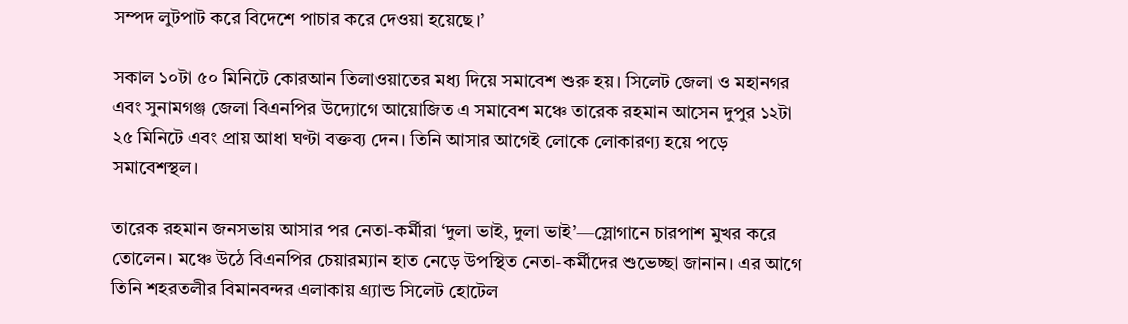সম্পদ লুটপাট করে বিদেশে পাচার করে দেওয়া হয়েছে।’

সকাল ১০টা ৫০ মিনিটে কোরআন তিলাওয়াতের মধ্য দিয়ে সমাবেশ শুরু হয়। সিলেট জেলা ও মহানগর এবং সুনামগঞ্জ জেলা বিএনপির উদ্যোগে আয়োজিত এ সমাবেশ মঞ্চে তারেক রহমান আসেন দুপুর ১২টা ২৫ মিনিটে এবং প্রায় আধা ঘণ্টা বক্তব্য দেন। তিনি আসার আগেই লোকে লোকারণ্য হয়ে পড়ে সমাবেশস্থল।

তারেক রহমান জনসভায় আসার পর নেতা-কর্মীরা ‘দুলা ভাই, দুলা ভাই’—স্লোগানে চারপাশ মুখর করে তোলেন। মঞ্চে উঠে বিএনপির চেয়ারম্যান হাত নেড়ে উপস্থিত নেতা-কর্মীদের শুভেচ্ছা জানান। এর আগে তিনি শহরতলীর বিমানবন্দর এলাকায় গ্র্যান্ড সিলেট হোটেল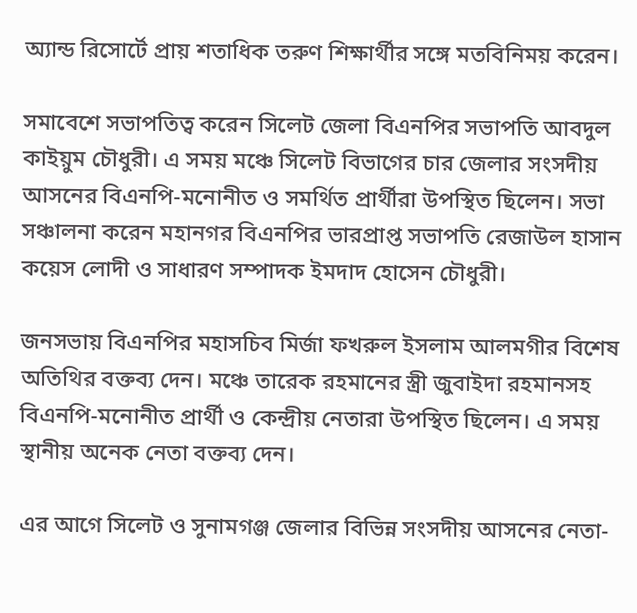অ্যান্ড রিসোর্টে প্রায় শতাধিক তরুণ শিক্ষার্থীর সঙ্গে মতবিনিময় করেন।

সমাবেশে সভাপতিত্ব করেন সিলেট জেলা বিএনপির সভাপতি আবদুল কাইয়ুম চৌধুরী। এ সময় মঞ্চে সিলেট বিভাগের চার জেলার সংসদীয় আসনের বিএনপি-মনোনীত ও সমর্থিত প্রার্থীরা উপস্থিত ছিলেন। সভা সঞ্চালনা করেন মহানগর বিএনপির ভারপ্রাপ্ত সভাপতি রেজাউল হাসান কয়েস লোদী ও সাধারণ সম্পাদক ইমদাদ হোসেন চৌধুরী।

জনসভায় বিএনপির মহাসচিব মির্জা ফখরুল ইসলাম আলমগীর বিশেষ অতিথির বক্তব্য দেন। মঞ্চে তারেক রহমানের স্ত্রী জুবাইদা রহমানসহ বিএনপি-মনোনীত প্রার্থী ও কেন্দ্রীয় নেতারা উপস্থিত ছিলেন। এ সময় স্থানীয় অনেক নেতা বক্তব্য দেন।

এর আগে সিলেট ও সুনামগঞ্জ জেলার বিভিন্ন সংসদীয় আসনের নেতা-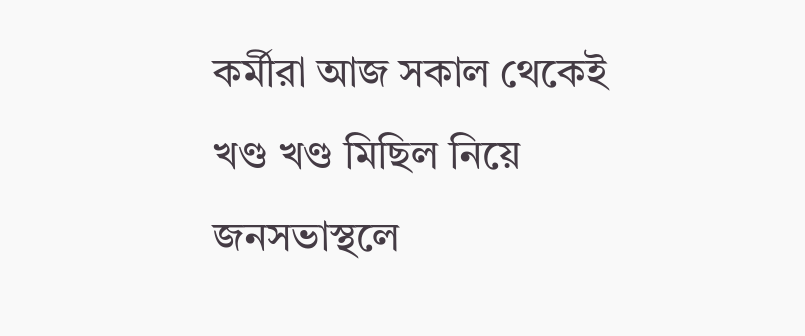কর্মীরা আজ সকাল থেকেই খণ্ড খণ্ড মিছিল নিয়ে জনসভাস্থলে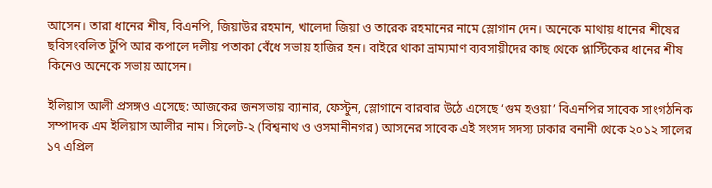আসেন। তারা ধানের শীষ, বিএনপি, জিয়াউর রহমান, খালেদা জিয়া ও তারেক রহমানের নামে স্লোগান দেন। অনেকে মাথায় ধানের শীষের ছবিসংবলিত টুপি আর কপালে দলীয় পতাকা বেঁধে সভায় হাজির হন। বাইরে থাকা ভ্রাম্যমাণ ব্যবসায়ীদের কাছ থেকে প্লাস্টিকের ধানের শীষ কিনেও অনেকে সভায় আসেন।

ইলিয়াস আলী প্রসঙ্গও এসেছে: আজকের জনসভায় ব্যানার, ফেস্টুন, স্লোগানে বারবার উঠে এসেছে ‘গুম হওয়া’ বিএনপির সাবেক সাংগঠনিক সম্পাদক এম ইলিয়াস আলীর নাম। সিলেট-২ (বিশ্বনাথ ও ওসমানীনগর) আসনের সাবেক এই সংসদ সদস্য ঢাকার বনানী থেকে ২০১২ সালের ১৭ এপ্রিল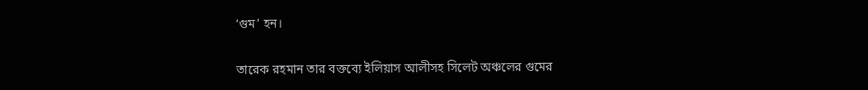‘গুম’ হন।

তারেক রহমান তার বক্তব্যে ইলিয়াস আলীসহ সিলেট অঞ্চলের গুমের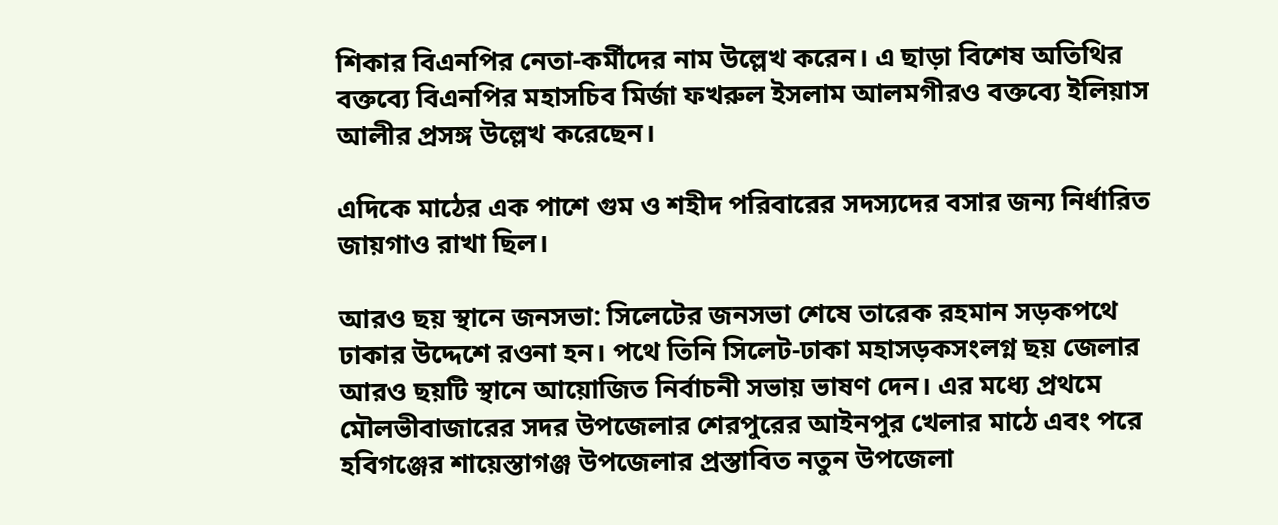শিকার বিএনপির নেতা-কর্মীদের নাম উল্লেখ করেন। এ ছাড়া বিশেষ অতিথির বক্তব্যে বিএনপির মহাসচিব মির্জা ফখরুল ইসলাম আলমগীরও বক্তব্যে ইলিয়াস আলীর প্রসঙ্গ উল্লেখ করেছেন।

এদিকে মাঠের এক পাশে গুম ও শহীদ পরিবারের সদস্যদের বসার জন্য নির্ধারিত জায়গাও রাখা ছিল।

আরও ছয় স্থানে জনসভা: সিলেটের জনসভা শেষে তারেক রহমান সড়কপথে ঢাকার উদ্দেশে রওনা হন। পথে তিনি সিলেট-ঢাকা মহাসড়কসংলগ্ন ছয় জেলার আরও ছয়টি স্থানে আয়োজিত নির্বাচনী সভায় ভাষণ দেন। এর মধ্যে প্রথমে মৌলভীবাজারের সদর উপজেলার শেরপুরের আইনপুর খেলার মাঠে এবং পরে হবিগঞ্জের শায়েস্তাগঞ্জ উপজেলার প্রস্তাবিত নতুন উপজেলা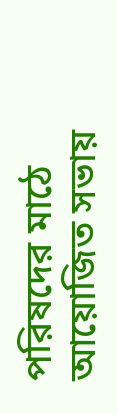পরিষদের মাঠে আয়োজিত সভায়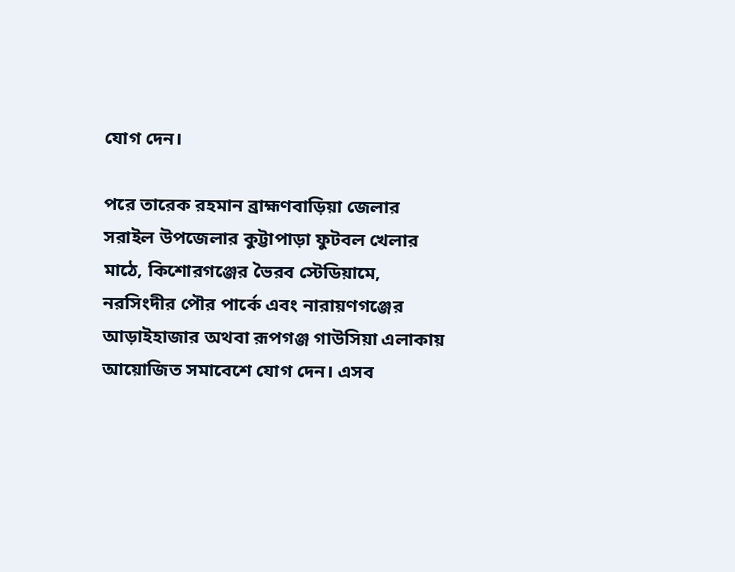যোগ দেন।

পরে তারেক রহমান ব্রাহ্মণবাড়িয়া জেলার সরাইল উপজেলার কুট্টাপাড়া ফুটবল খেলার মাঠে, কিশোরগঞ্জের ভৈরব স্টেডিয়ামে, নরসিংদীর পৌর পার্কে এবং নারায়ণগঞ্জের আড়াইহাজার অথবা রূপগঞ্জ গাউসিয়া এলাকায় আয়োজিত সমাবেশে যোগ দেন। এসব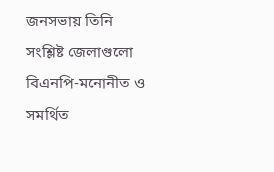জনসভায় তিনি সংশ্লিষ্ট জেলাগুলো বিএনপি-মনোনীত ও সমর্থিত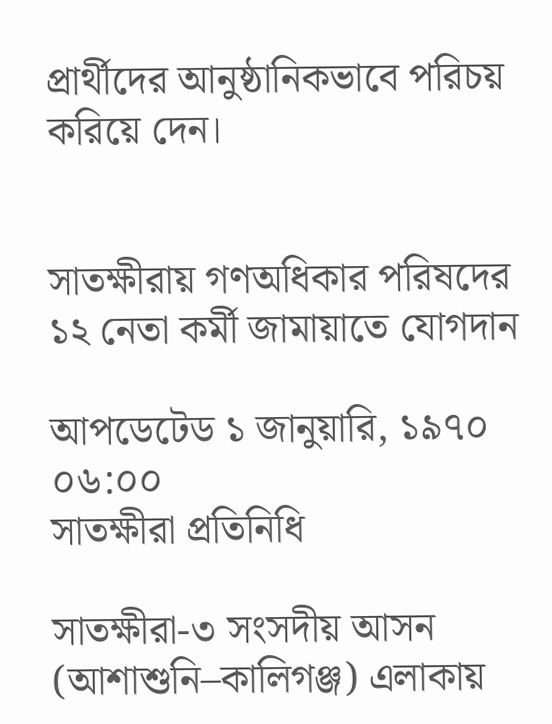প্রার্থীদের আনুষ্ঠানিকভাবে পরিচয় করিয়ে দেন।


সাতক্ষীরায় গণঅধিকার পরিষদের ১২ নেতা কর্মী জামায়াতে যোগদান

আপডেটেড ১ জানুয়ারি, ১৯৭০ ০৬:০০
সাতক্ষীরা প্রতিনিধি

সাতক্ষীরা-৩ সংসদীয় আসন (আশাশুনি–কালিগঞ্জ) এলাকায়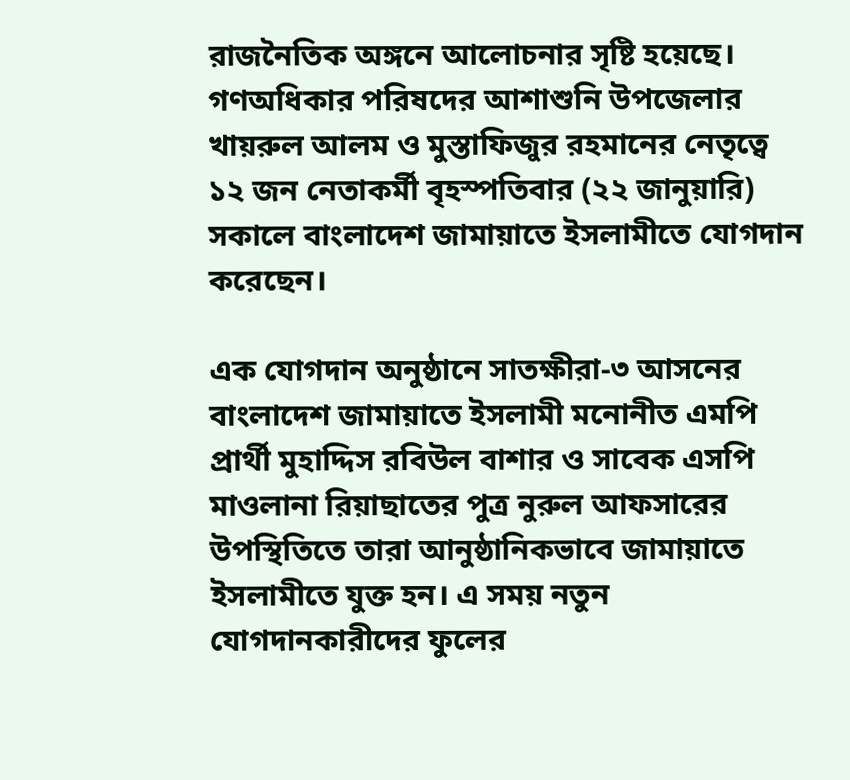রাজনৈতিক অঙ্গনে আলোচনার সৃষ্টি হয়েছে। গণঅধিকার পরিষদের আশাশুনি উপজেলার খায়রুল আলম ও মুস্তাফিজুর রহমানের নেতৃত্বে ১২ জন নেতাকর্মী বৃহস্পতিবার (২২ জানুয়ারি) সকালে বাংলাদেশ জামায়াতে ইসলামীতে যোগদান করেছেন।

এক যোগদান অনুষ্ঠানে সাতক্ষীরা-৩ আসনের বাংলাদেশ জামায়াতে ইসলামী মনোনীত এমপি প্রার্থী মুহাদ্দিস রবিউল বাশার ও সাবেক এসপি মাওলানা রিয়াছাতের পুত্র নুরুল আফসারের উপস্থিতিতে তারা আনুষ্ঠানিকভাবে জামায়াতে ইসলামীতে যুক্ত হন। এ সময় নতুন যোগদানকারীদের ফুলের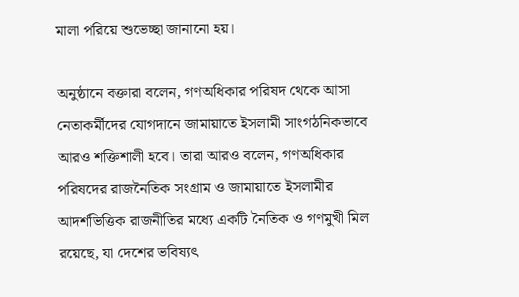মালা পরিয়ে শুভেচ্ছা জানানো হয়।

অনুষ্ঠানে বক্তারা বলেন, গণঅধিকার পরিষদ থেকে আসা নেতাকর্মীদের যোগদানে জামায়াতে ইসলামী সাংগঠনিকভাবে আরও শক্তিশালী হবে। তারা আরও বলেন, গণঅধিকার পরিষদের রাজনৈতিক সংগ্রাম ও জামায়াতে ইসলামীর আদর্শভিত্তিক রাজনীতির মধ্যে একটি নৈতিক ও গণমুখী মিল রয়েছে, যা দেশের ভবিষ্যৎ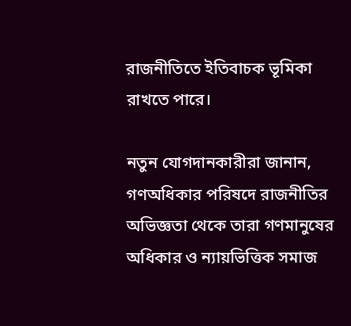রাজনীতিতে ইতিবাচক ভূমিকা রাখতে পারে।

নতুন যোগদানকারীরা জানান, গণঅধিকার পরিষদে রাজনীতির অভিজ্ঞতা থেকে তারা গণমানুষের অধিকার ও ন্যায়ভিত্তিক সমাজ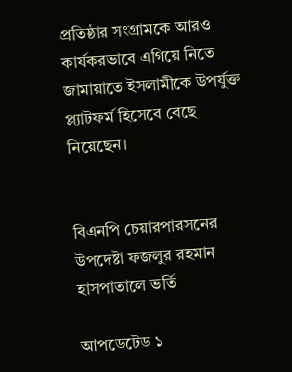প্রতিষ্ঠার সংগ্রামকে আরও কার্যকরভাবে এগিয়ে নিতে জামায়াতে ইসলামীকে উপর্যুক্ত প্ল্যাটফর্ম হিসেবে বেছে নিয়েছেন।


বিএনপি চেয়ারপারসনের উপদেষ্টা ফজলুর রহমান হাসপাতালে ভর্তি

আপডেটেড ১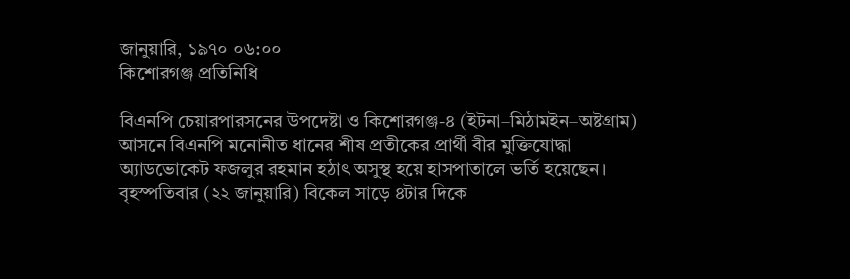জানুয়ারি, ১৯৭০ ০৬:০০
কিশোরগঞ্জ প্রতিনিধি

বিএনপি চেয়ারপারসনের উপদেষ্টা ও কিশোরগঞ্জ-৪ (ইটনা–মিঠামইন–অষ্টগ্রাম) আসনে বিএনপি মনোনীত ধানের শীষ প্রতীকের প্রার্থী বীর মুক্তিযোদ্ধা অ্যাডভোকেট ফজলুর রহমান হঠাৎ অসুস্থ হয়ে হাসপাতালে ভর্তি হয়েছেন। বৃহস্পতিবার (২২ জানুয়ারি) বিকেল সাড়ে ৪টার দিকে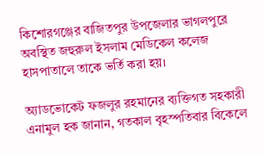কিশোরগঞ্জের বাজিতপুর উপজেলার ভাগলপুরে অবস্থিত জহুরুল ইসলাম মেডিকেল কলেজ হাসপাতালে তাকে ভর্তি করা হয়।

অ্যাডভোকেট ফজলুর রহমানের ব্যক্তিগত সহকারী এনামুল হক জানান, গতকাল বৃহস্পতিবার বিকেলে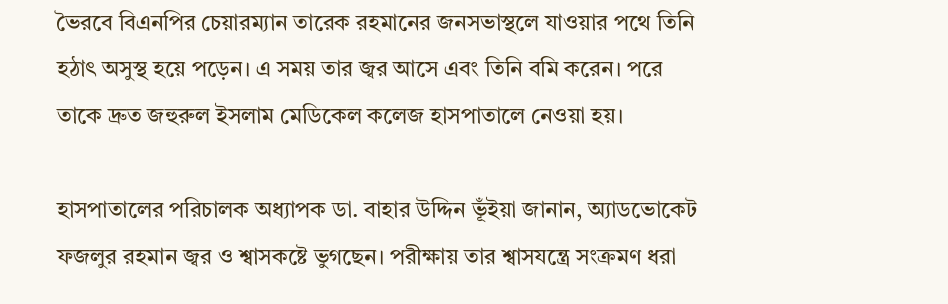ভৈরবে বিএনপির চেয়ারম্যান তারেক রহমানের জনসভাস্থলে যাওয়ার পথে তিনি হঠাৎ অসুস্থ হয়ে পড়েন। এ সময় তার জ্বর আসে এবং তিনি বমি করেন। পরে তাকে দ্রুত জহুরুল ইসলাম মেডিকেল কলেজ হাসপাতালে নেওয়া হয়।

হাসপাতালের পরিচালক অধ্যাপক ডা. বাহার উদ্দিন ভূঁইয়া জানান, অ্যাডভোকেট ফজলুর রহমান জ্বর ও শ্বাসকষ্টে ভুগছেন। পরীক্ষায় তার শ্বাসযন্ত্রে সংক্রমণ ধরা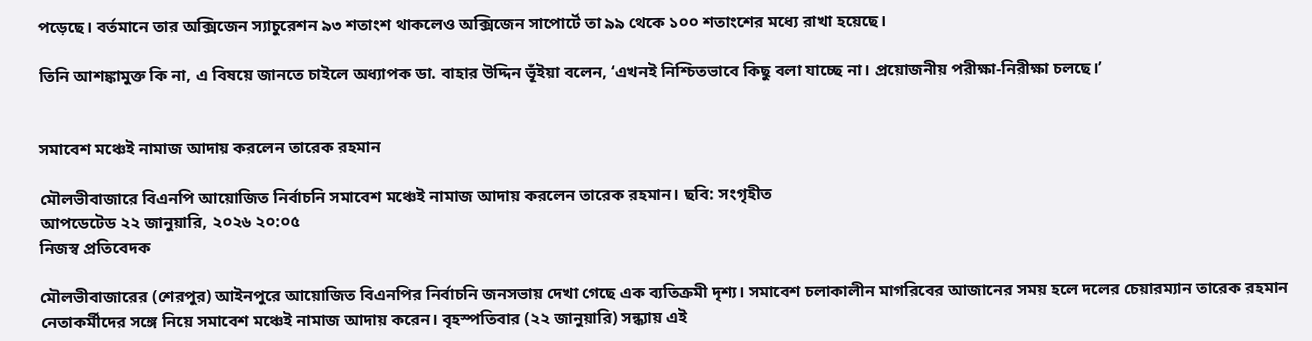পড়েছে। বর্তমানে তার অক্সিজেন স্যাচুরেশন ৯৩ শতাংশ থাকলেও অক্সিজেন সাপোর্টে তা ৯৯ থেকে ১০০ শতাংশের মধ্যে রাখা হয়েছে।

তিনি আশঙ্কামুক্ত কি না, এ বিষয়ে জানতে চাইলে অধ্যাপক ডা. বাহার উদ্দিন ভূঁইয়া বলেন, ‘এখনই নিশ্চিতভাবে কিছু বলা যাচ্ছে না। প্রয়োজনীয় পরীক্ষা-নিরীক্ষা চলছে।’


সমাবেশ মঞ্চেই নামাজ আদায় করলেন তারেক রহমান

মৌলভীবাজারে বিএনপি আয়োজিত নির্বাচনি সমাবেশ মঞ্চেই নামাজ আদায় করলেন তারেক রহমান। ছবি: সংগৃহীত
আপডেটেড ২২ জানুয়ারি, ২০২৬ ২০:০৫
নিজস্ব প্রতিবেদক

মৌলভীবাজারের (শেরপুর) আইনপুরে আয়োজিত বিএনপির নির্বাচনি জনসভায় দেখা গেছে এক ব্যতিক্রমী দৃশ্য। সমাবেশ চলাকালীন মাগরিবের আজানের সময় হলে দলের চেয়ারম্যান তারেক রহমান নেতাকর্মীদের সঙ্গে নিয়ে সমাবেশ মঞ্চেই নামাজ আদায় করেন। বৃহস্পতিবার (২২ জানুয়ারি) সন্ধ্যায় এই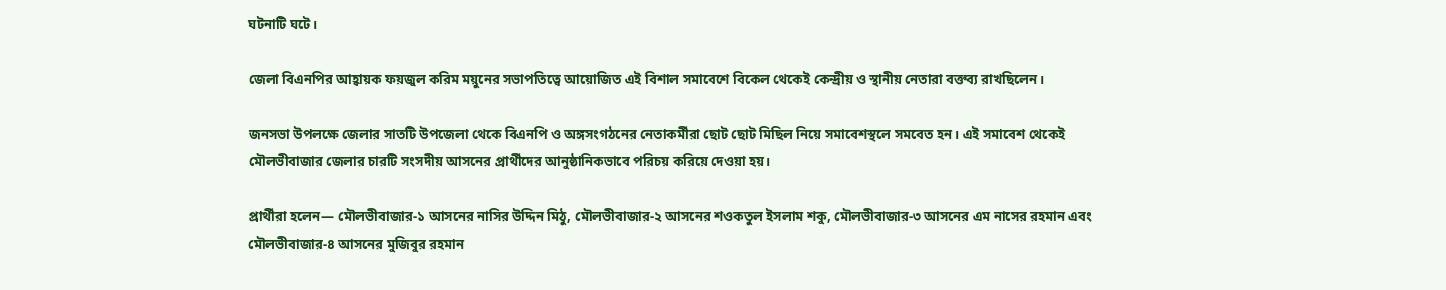ঘটনাটি ঘটে।

জেলা বিএনপির আহ্বায়ক ফয়জুল করিম ময়ুনের সভাপতিত্বে আয়োজিত এই বিশাল সমাবেশে বিকেল থেকেই কেন্দ্রীয় ও স্থানীয় নেতারা বক্তব্য রাখছিলেন।

জনসভা উপলক্ষে জেলার সাতটি উপজেলা থেকে বিএনপি ও অঙ্গসংগঠনের নেতাকর্মীরা ছোট ছোট মিছিল নিয়ে সমাবেশস্থলে সমবেত হন। এই সমাবেশ থেকেই মৌলভীবাজার জেলার চারটি সংসদীয় আসনের প্রার্থীদের আনুষ্ঠানিকভাবে পরিচয় করিয়ে দেওয়া হয়।

প্রার্থীরা হলেন— মৌলভীবাজার-১ আসনের নাসির উদ্দিন মিঠু, মৌলভীবাজার-২ আসনের শওকতুল ইসলাম শকু, মৌলভীবাজার-৩ আসনের এম নাসের রহমান এবং মৌলভীবাজার-৪ আসনের মুজিবুর রহমান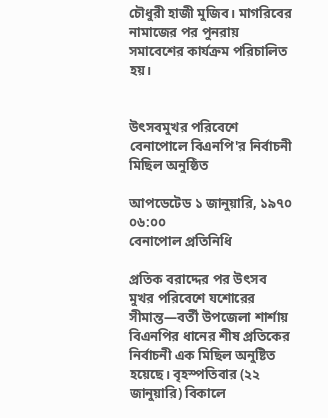চৌধুরী হাজী মুজিব। মাগরিবের নামাজের পর পুনরায় সমাবেশের কার্যক্রম পরিচালিত হয়।


উৎসবমুখর পরিবেশে বেনাপোলে বিএনপি'র নির্বাচনী মিছিল অনুষ্ঠিত

আপডেটেড ১ জানুয়ারি, ১৯৭০ ০৬:০০
বেনাপোল প্রতিনিধি

প্রতিক বরাদ্দের পর উৎসব মুখর পরিবেশে যশোরের সীমান্ত―বর্তী উপজেলা শার্শায় বিএনপির ধানের শীষ প্রতিকের নির্বাচনী এক মিছিল অনুষ্টিত হয়েছে। বৃহস্পতিবার (২২ জানুয়ারি) বিকালে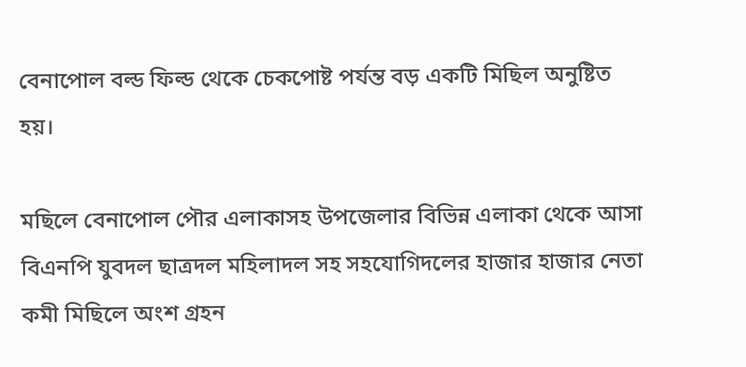বেনাপোল বল্ড ফিল্ড থেকে চেকপোষ্ট পর্যন্ত বড় একটি মিছিল অনুষ্টিত হয়।

মছিলে বেনাপোল পৌর এলাকাসহ উপজেলার বিভিন্ন এলাকা থেকে আসা বিএনপি যুবদল ছাত্রদল মহিলাদল সহ সহযোগিদলের হাজার হাজার নেতা কমী মিছিলে অংশ গ্রহন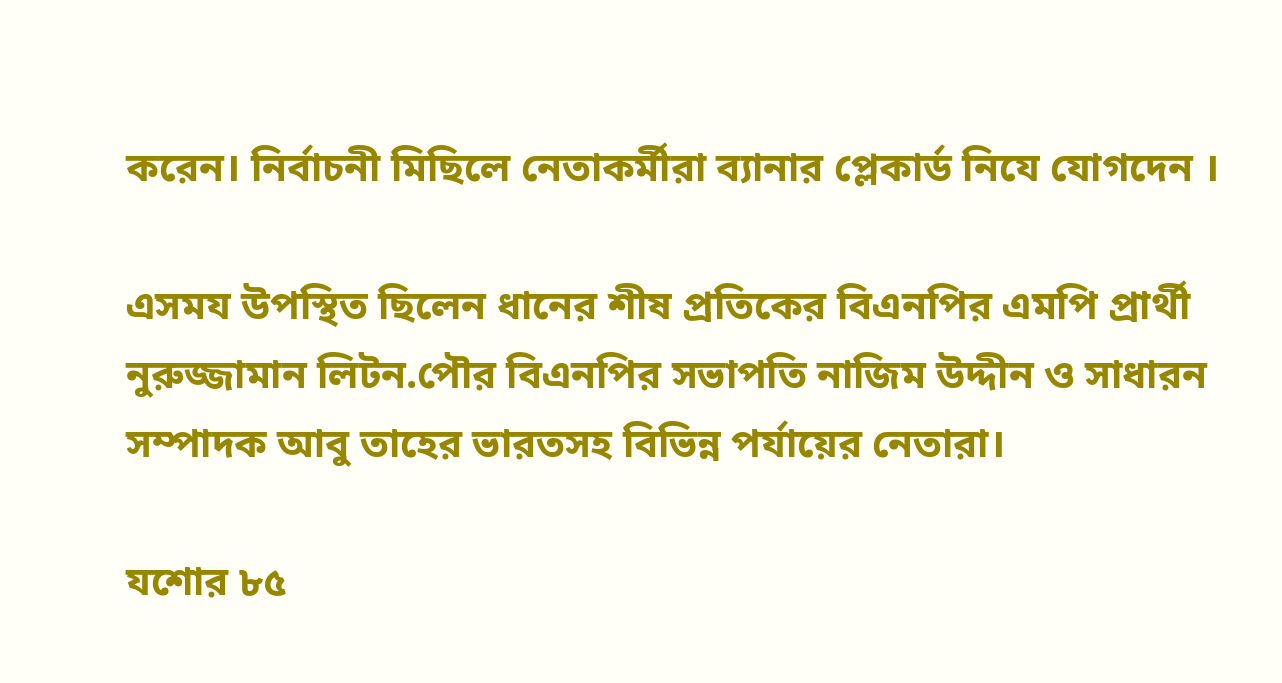করেন। নির্বাচনী মিছিলে নেতাকর্মীরা ব্যানার প্লেকার্ড নিযে যোগদেন ।

এসময উপস্থিত ছিলেন ধানের শীষ প্রতিকের বিএনপির এমপি প্রার্থী নুরুজ্জামান লিটন.পৌর বিএনপির সভাপতি নাজিম উদ্দীন ও সাধারন সম্পাদক আবু তাহের ভারতসহ বিভিন্ন পর্যায়ের নেতারা।

যশোর ৮৫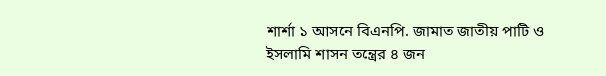শার্শা ১ আসনে বিএনপি. জামাত জাতীয় পাটি ও ইসলামি শাসন তন্ত্রের ৪ জন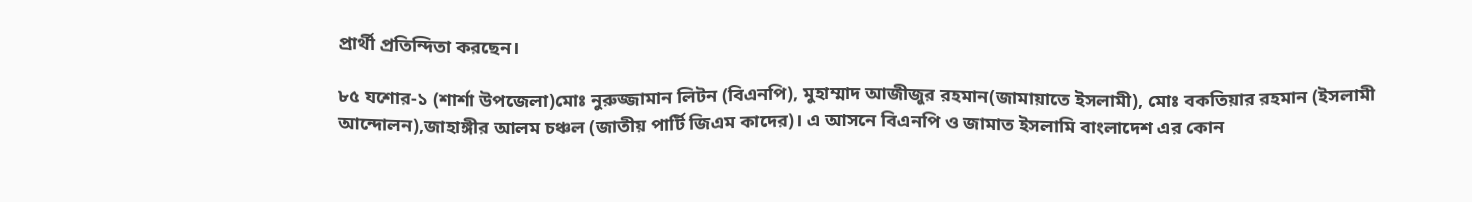প্রার্থী প্রতিন্দিতা করছেন।

৮৫ যশোর-১ (শার্শা উপজেলা)মোঃ নুরুজ্জামান লিটন (বিএনপি), মুহাম্মাদ আজীজুর রহমান(জামায়াতে ইসলামী), মোঃ বকতিয়ার রহমান (ইসলামী আন্দোলন),জাহাঙ্গীর আলম চঞ্চল (জাতীয় পার্টি জিএম কাদের)। এ আসনে বিএনপি ও জামাত ইসলামি বাংলাদেশ এর কোন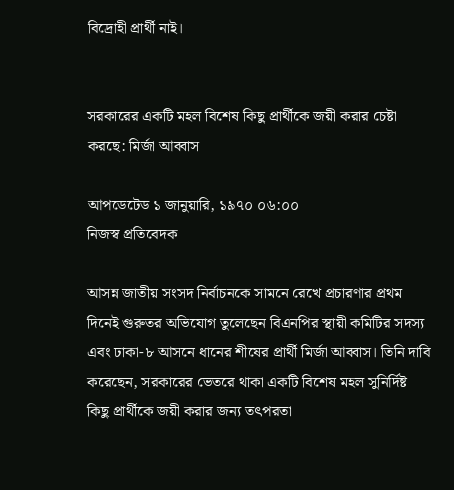বিদ্রোহী প্রার্থী নাই।


সরকারের একটি মহল বিশেষ কিছু প্রার্থীকে জয়ী করার চেষ্টা করছে: মির্জা আব্বাস

আপডেটেড ১ জানুয়ারি, ১৯৭০ ০৬:০০
নিজস্ব প্রতিবেদক

আসন্ন জাতীয় সংসদ নির্বাচনকে সামনে রেখে প্রচারণার প্রথম দিনেই গুরুতর অভিযোগ তুলেছেন বিএনপির স্থায়ী কমিটির সদস্য এবং ঢাকা-৮ আসনে ধানের শীষের প্রার্থী মির্জা আব্বাস। তিনি দাবি করেছেন, সরকারের ভেতরে থাকা একটি বিশেষ মহল সুনির্দিষ্ট কিছু প্রার্থীকে জয়ী করার জন্য তৎপরতা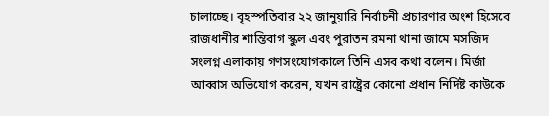চালাচ্ছে। বৃহস্পতিবার ২২ জানুয়ারি নির্বাচনী প্রচারণার অংশ হিসেবে রাজধানীর শান্তিবাগ স্কুল এবং পুরাতন রমনা থানা জামে মসজিদ সংলগ্ন এলাকায় গণসংযোগকালে তিনি এসব কথা বলেন। মির্জা আব্বাস অভিযোগ করেন, যখন রাষ্ট্রের কোনো প্রধান নির্দিষ্ট কাউকে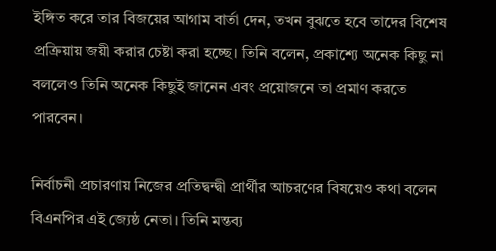ইঙ্গিত করে তার বিজয়ের আগাম বার্তা দেন, তখন বুঝতে হবে তাদের বিশেষ প্রক্রিয়ায় জয়ী করার চেষ্টা করা হচ্ছে। তিনি বলেন, প্রকাশ্যে অনেক কিছু না বললেও তিনি অনেক কিছুই জানেন এবং প্রয়োজনে তা প্রমাণ করতে পারবেন।

নির্বাচনী প্রচারণায় নিজের প্রতিদ্বন্দ্বী প্রার্থীর আচরণের বিষয়েও কথা বলেন বিএনপির এই জ্যেষ্ঠ নেতা। তিনি মন্তব্য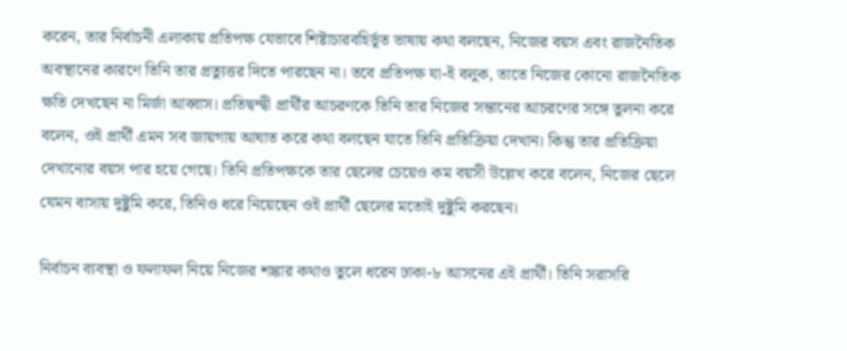করেন, তার নির্বাচনী এলাকায় প্রতিপক্ষ যেভাবে শিষ্টাচারবহির্ভূত ভাষায় কথা বলছেন, নিজের বয়স এবং রাজনৈতিক অবস্থানের কারণে তিনি তার প্রত্যুত্তর দিতে পারছেন না। তবে প্রতিপক্ষ যা-ই বলুক, তাতে নিজের কোনো রাজনৈতিক ক্ষতি দেখছেন না মির্জা আব্বাস। প্রতিদ্বন্দ্বী প্রার্থীর আচরণকে তিনি তার নিজের সন্তানের আচরণের সঙ্গে তুলনা করে বলেন, ওই প্রার্থী এমন সব জায়গায় আঘাত করে কথা বলছেন যাতে তিনি প্রতিক্রিয়া দেখান। কিন্তু তার প্রতিক্রিয়া দেখানোর বয়স পার হয়ে গেছে। তিনি প্রতিপক্ষকে তার ছেলের চেয়েও কম বয়সী উল্লেখ করে বলেন, নিজের ছেলে যেমন বাসায় দুষ্টুমি করে, তিনিও ধরে নিয়েছেন ওই প্রার্থী ছেলের মতোই দুষ্টুমি করছেন।

নির্বাচন ব্যবস্থা ও ফলাফল নিয়ে নিজের শঙ্কার কথাও তুলে ধরেন ঢাকা-৮ আসনের এই প্রার্থী। তিনি সরাসরি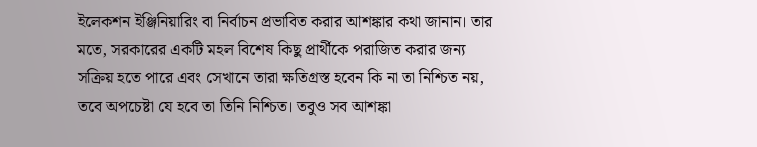ইলেকশন ইঞ্জিনিয়ারিং বা নির্বাচন প্রভাবিত করার আশঙ্কার কথা জানান। তার মতে, সরকারের একটি মহল বিশেষ কিছু প্রার্থীকে পরাজিত করার জন্য সক্রিয় হতে পারে এবং সেখানে তারা ক্ষতিগ্রস্ত হবেন কি না তা নিশ্চিত নয়, তবে অপচেষ্টা যে হবে তা তিনি নিশ্চিত। তবুও সব আশঙ্কা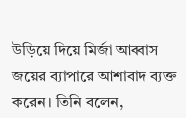উড়িয়ে দিয়ে মির্জা আব্বাস জয়ের ব্যাপারে আশাবাদ ব্যক্ত করেন। তিনি বলেন,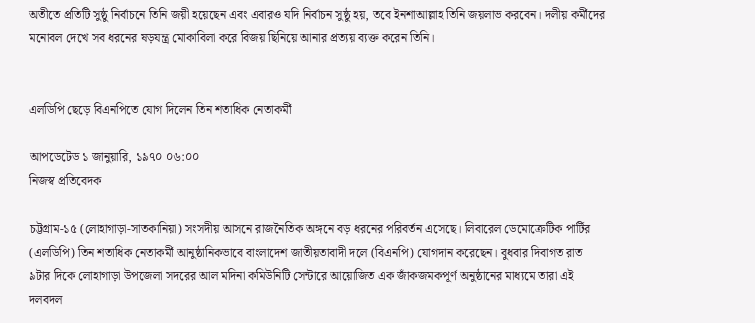অতীতে প্রতিটি সুষ্ঠু নির্বাচনে তিনি জয়ী হয়েছেন এবং এবারও যদি নির্বাচন সুষ্ঠু হয়, তবে ইনশাআল্লাহ তিনি জয়লাভ করবেন। দলীয় কর্মীদের মনোবল দেখে সব ধরনের ষড়যন্ত্র মোকাবিলা করে বিজয় ছিনিয়ে আনার প্রত্যয় ব্যক্ত করেন তিনি।


এলডিপি ছেড়ে বিএনপিতে যোগ দিলেন তিন শতাধিক নেতাকর্মী

আপডেটেড ১ জানুয়ারি, ১৯৭০ ০৬:০০
নিজস্ব প্রতিবেদক

চট্টগ্রাম-১৫ (লোহাগাড়া-সাতকানিয়া) সংসদীয় আসনে রাজনৈতিক অঙ্গনে বড় ধরনের পরিবর্তন এসেছে। লিবারেল ডেমোক্রেটিক পার্টির (এলডিপি) তিন শতাধিক নেতাকর্মী আনুষ্ঠানিকভাবে বাংলাদেশ জাতীয়তাবাদী দলে (বিএনপি) যোগদান করেছেন। বুধবার দিবাগত রাত ৯টার দিকে লোহাগাড়া উপজেলা সদরের আল মদিনা কমিউনিটি সেন্টারে আয়োজিত এক জাঁকজমকপূর্ণ অনুষ্ঠানের মাধ্যমে তারা এই দলবদল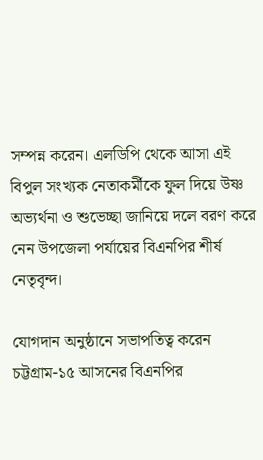সম্পন্ন করেন। এলডিপি থেকে আসা এই বিপুল সংখ্যক নেতাকর্মীকে ফুল দিয়ে উষ্ণ অভ্যর্থনা ও শুভেচ্ছা জানিয়ে দলে বরণ করে নেন উপজেলা পর্যায়ের বিএনপির শীর্ষ নেতৃবৃন্দ।

যোগদান অনুষ্ঠানে সভাপতিত্ব করেন চট্টগ্রাম-১৫ আসনের বিএনপির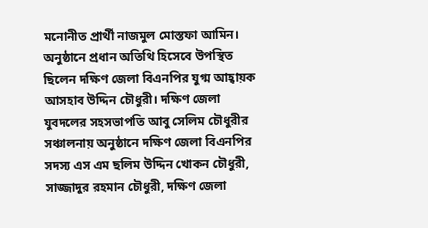মনোনীত প্রার্থী নাজমুল মোস্তফা আমিন। অনুষ্ঠানে প্রধান অতিথি হিসেবে উপস্থিত ছিলেন দক্ষিণ জেলা বিএনপির যুগ্ম আহ্বায়ক আসহাব উদ্দিন চৌধুরী। দক্ষিণ জেলা যুবদলের সহসভাপতি আবু সেলিম চৌধুরীর সঞ্চালনায় অনুষ্ঠানে দক্ষিণ জেলা বিএনপির সদস্য এস এম ছলিম উদ্দিন খোকন চৌধুরী, সাজ্জাদুর রহমান চৌধুরী, দক্ষিণ জেলা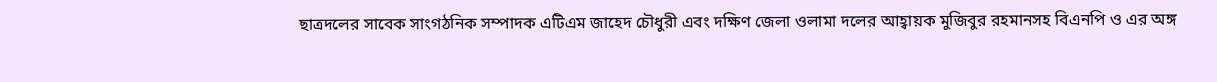ছাত্রদলের সাবেক সাংগঠনিক সম্পাদক এটিএম জাহেদ চৌধুরী এবং দক্ষিণ জেলা ওলামা দলের আহ্বায়ক মুজিবুর রহমানসহ বিএনপি ও এর অঙ্গ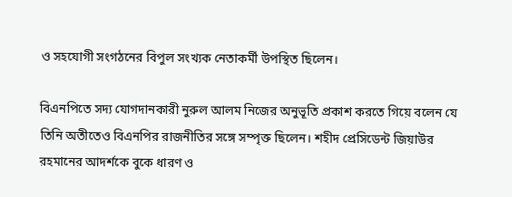ও সহযোগী সংগঠনের বিপুল সংখ্যক নেতাকর্মী উপস্থিত ছিলেন।

বিএনপিতে সদ্য যোগদানকারী নুরুল আলম নিজের অনুভূতি প্রকাশ করতে গিয়ে বলেন যে তিনি অতীতেও বিএনপির রাজনীতির সঙ্গে সম্পৃক্ত ছিলেন। শহীদ প্রেসিডেন্ট জিয়াউর রহমানের আদর্শকে বুকে ধারণ ও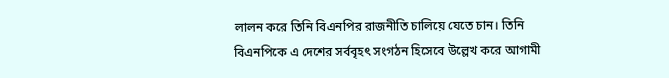লালন করে তিনি বিএনপির রাজনীতি চালিয়ে যেতে চান। তিনি বিএনপিকে এ দেশের সর্ববৃহৎ সংগঠন হিসেবে উল্লেখ করে আগামী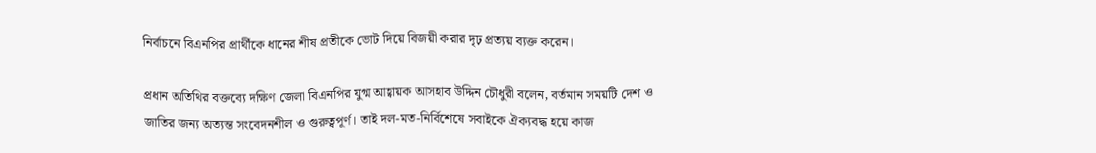নির্বাচনে বিএনপির প্রার্থীকে ধানের শীষ প্রতীকে ভোট দিয়ে বিজয়ী করার দৃঢ় প্রত্যয় ব্যক্ত করেন।

প্রধান অতিথির বক্তব্যে দক্ষিণ জেলা বিএনপির যুগ্ম আহ্বায়ক আসহাব উদ্দিন চৌধুরী বলেন, বর্তমান সময়টি দেশ ও জাতির জন্য অত্যন্ত সংবেদনশীল ও গুরুত্বপূর্ণ। তাই দল-মত-নির্বিশেষে সবাইকে ঐক্যবদ্ধ হয়ে কাজ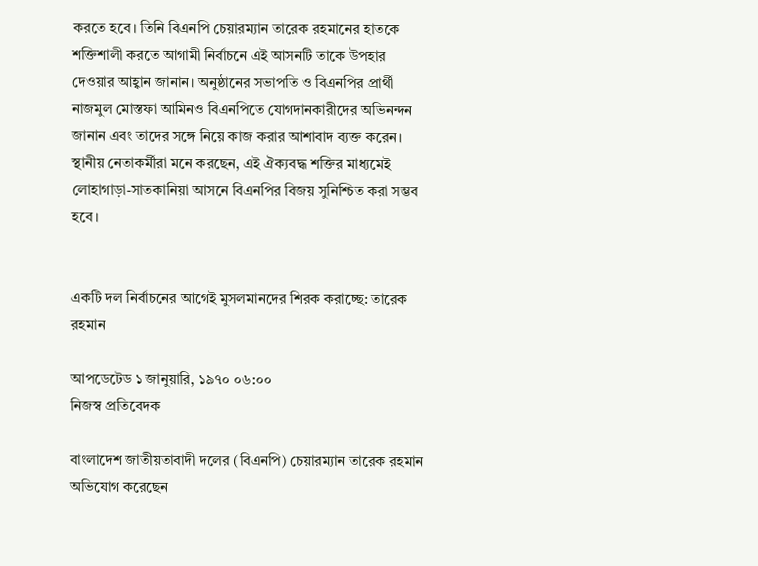করতে হবে। তিনি বিএনপি চেয়ারম্যান তারেক রহমানের হাতকে শক্তিশালী করতে আগামী নির্বাচনে এই আসনটি তাকে উপহার দেওয়ার আহ্বান জানান। অনুষ্ঠানের সভাপতি ও বিএনপির প্রার্থী নাজমুল মোস্তফা আমিনও বিএনপিতে যোগদানকারীদের অভিনন্দন জানান এবং তাদের সঙ্গে নিয়ে কাজ করার আশাবাদ ব্যক্ত করেন। স্থানীয় নেতাকর্মীরা মনে করছেন, এই ঐক্যবদ্ধ শক্তির মাধ্যমেই লোহাগাড়া-সাতকানিয়া আসনে বিএনপির বিজয় সুনিশ্চিত করা সম্ভব হবে।


একটি দল নির্বাচনের আগেই মুসলমানদের শিরক করাচ্ছে: তারেক রহমান

আপডেটেড ১ জানুয়ারি, ১৯৭০ ০৬:০০
নিজস্ব প্রতিবেদক

বাংলাদেশ জাতীয়তাবাদী দলের (বিএনপি) চেয়ারম্যান তারেক রহমান অভিযোগ করেছেন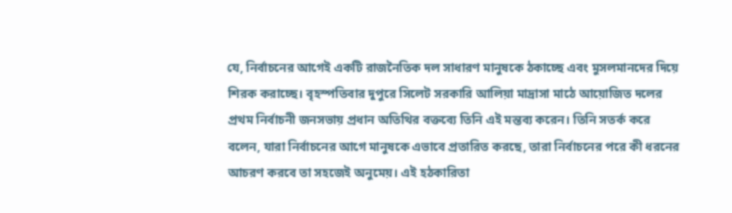যে, নির্বাচনের আগেই একটি রাজনৈতিক দল সাধারণ মানুষকে ঠকাচ্ছে এবং মুসলমানদের দিয়ে শিরক করাচ্ছে। বৃহস্পতিবার দুপুরে সিলেট সরকারি আলিয়া মাদ্রাসা মাঠে আয়োজিত দলের প্রথম নির্বাচনী জনসভায় প্রধান অতিথির বক্তব্যে তিনি এই মন্তব্য করেন। তিনি সতর্ক করে বলেন, যারা নির্বাচনের আগে মানুষকে এভাবে প্রতারিত করছে, তারা নির্বাচনের পরে কী ধরনের আচরণ করবে তা সহজেই অনুমেয়। এই হঠকারিতা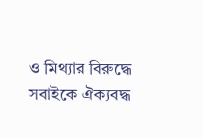ও মিথ্যার বিরুদ্ধে সবাইকে ঐক্যবদ্ধ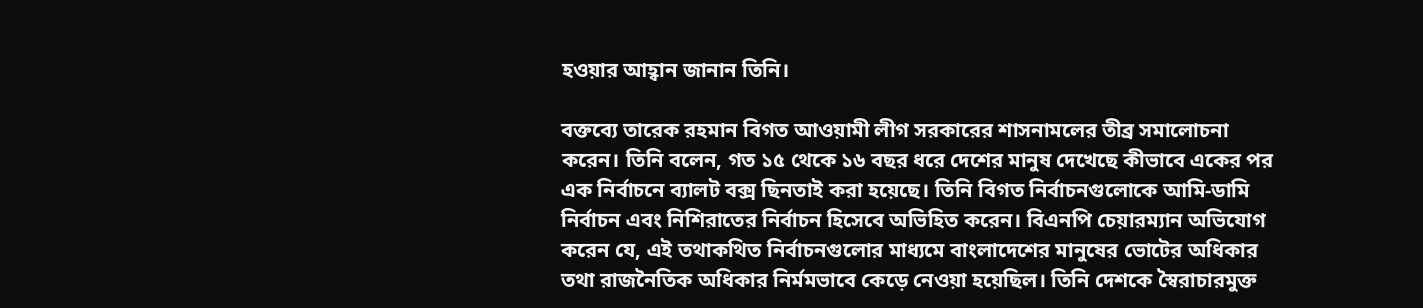হওয়ার আহ্বান জানান তিনি।

বক্তব্যে তারেক রহমান বিগত আওয়ামী লীগ সরকারের শাসনামলের তীব্র সমালোচনা করেন। তিনি বলেন, গত ১৫ থেকে ১৬ বছর ধরে দেশের মানুষ দেখেছে কীভাবে একের পর এক নির্বাচনে ব্যালট বক্স ছিনতাই করা হয়েছে। তিনি বিগত নির্বাচনগুলোকে আমি-ডামি নির্বাচন এবং নিশিরাতের নির্বাচন হিসেবে অভিহিত করেন। বিএনপি চেয়ারম্যান অভিযোগ করেন যে, এই তথাকথিত নির্বাচনগুলোর মাধ্যমে বাংলাদেশের মানুষের ভোটের অধিকার তথা রাজনৈতিক অধিকার নির্মমভাবে কেড়ে নেওয়া হয়েছিল। তিনি দেশকে স্বৈরাচারমুক্ত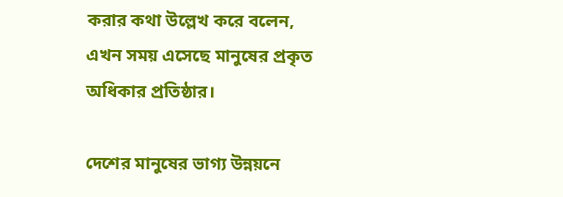করার কথা উল্লেখ করে বলেন, এখন সময় এসেছে মানুষের প্রকৃত অধিকার প্রতিষ্ঠার।

দেশের মানুষের ভাগ্য উন্নয়নে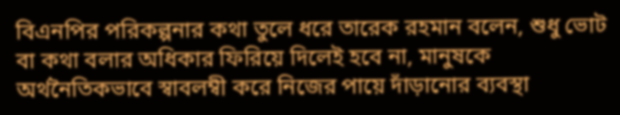বিএনপির পরিকল্পনার কথা তুলে ধরে তারেক রহমান বলেন, শুধু ভোট বা কথা বলার অধিকার ফিরিয়ে দিলেই হবে না, মানুষকে অর্থনৈতিকভাবে স্বাবলম্বী করে নিজের পায়ে দাঁড়ানোর ব্যবস্থা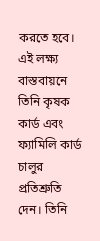করতে হবে। এই লক্ষ্য বাস্তবায়নে তিনি কৃষক কার্ড এবং ফ্যামিলি কার্ড চালুর প্রতিশ্রুতি দেন। তিনি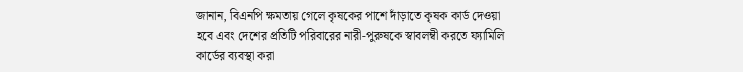জানান, বিএনপি ক্ষমতায় গেলে কৃষকের পাশে দাঁড়াতে কৃষক কার্ড দেওয়া হবে এবং দেশের প্রতিটি পরিবারের নারী-পুরুষকে স্বাবলম্বী করতে ফ্যামিলি কার্ডের ব্যবস্থা করা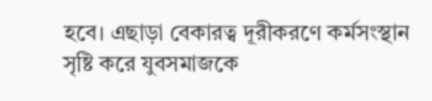হবে। এছাড়া বেকারত্ব দূরীকরণে কর্মসংস্থান সৃষ্টি করে যুবসমাজকে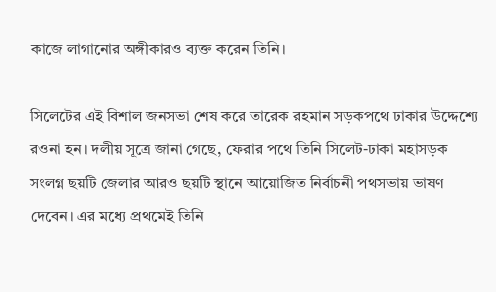কাজে লাগানোর অঙ্গীকারও ব্যক্ত করেন তিনি।

সিলেটের এই বিশাল জনসভা শেষ করে তারেক রহমান সড়কপথে ঢাকার উদ্দেশ্যে রওনা হন। দলীয় সূত্রে জানা গেছে, ফেরার পথে তিনি সিলেট-ঢাকা মহাসড়ক সংলগ্ন ছয়টি জেলার আরও ছয়টি স্থানে আয়োজিত নির্বাচনী পথসভায় ভাষণ দেবেন। এর মধ্যে প্রথমেই তিনি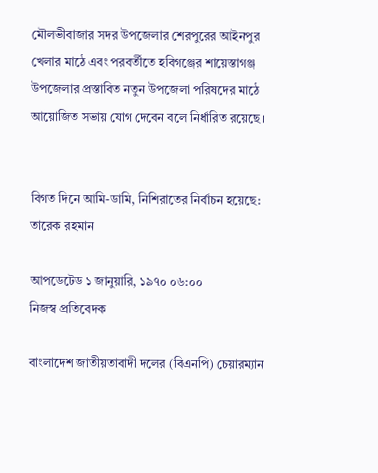মৌলভীবাজার সদর উপজেলার শেরপুরের আইনপুর খেলার মাঠে এবং পরবর্তীতে হবিগঞ্জের শায়েস্তাগঞ্জ উপজেলার প্রস্তাবিত নতুন উপজেলা পরিষদের মাঠে আয়োজিত সভায় যোগ দেবেন বলে নির্ধারিত রয়েছে।


বিগত দিনে আমি-ডামি, নিশিরাতের নির্বাচন হয়েছে: তারেক রহমান

আপডেটেড ১ জানুয়ারি, ১৯৭০ ০৬:০০
নিজস্ব প্রতিবেদক

বাংলাদেশ জাতীয়তাবাদী দলের (বিএনপি) চেয়ারম্যান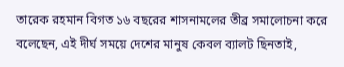তারেক রহমান বিগত ১৬ বছরের শাসনামলের তীব্র সমালোচনা করে বলেছেন, এই দীর্ঘ সময়ে দেশের মানুষ কেবল ব্যালট ছিনতাই,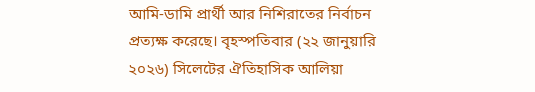আমি-ডামি প্রার্থী আর নিশিরাতের নির্বাচন প্রত্যক্ষ করেছে। বৃহস্পতিবার (২২ জানুয়ারি ২০২৬) সিলেটের ঐতিহাসিক আলিয়া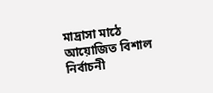মাদ্রাসা মাঠে আয়োজিত বিশাল নির্বাচনী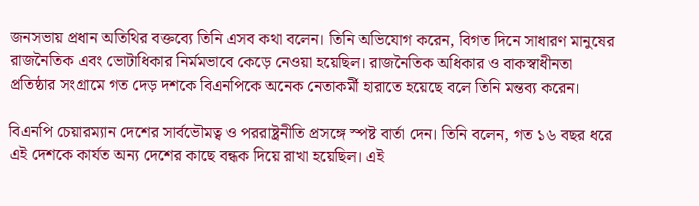জনসভায় প্রধান অতিথির বক্তব্যে তিনি এসব কথা বলেন। তিনি অভিযোগ করেন, বিগত দিনে সাধারণ মানুষের রাজনৈতিক এবং ভোটাধিকার নির্মমভাবে কেড়ে নেওয়া হয়েছিল। রাজনৈতিক অধিকার ও বাকস্বাধীনতা প্রতিষ্ঠার সংগ্রামে গত দেড় দশকে বিএনপিকে অনেক নেতাকর্মী হারাতে হয়েছে বলে তিনি মন্তব্য করেন।

বিএনপি চেয়ারম্যান দেশের সার্বভৌমত্ব ও পররাষ্ট্রনীতি প্রসঙ্গে স্পষ্ট বার্তা দেন। তিনি বলেন, গত ১৬ বছর ধরে এই দেশকে কার্যত অন্য দেশের কাছে বন্ধক দিয়ে রাখা হয়েছিল। এই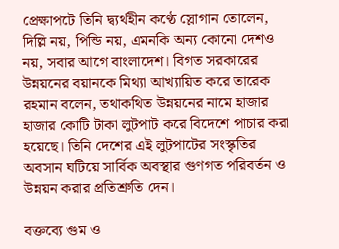প্রেক্ষাপটে তিনি দ্ব্যর্থহীন কণ্ঠে স্লোগান তোলেন, দিল্লি নয়, পিন্ডি নয়, এমনকি অন্য কোনো দেশও নয়, সবার আগে বাংলাদেশ। বিগত সরকারের উন্নয়নের বয়ানকে মিথ্যা আখ্যায়িত করে তারেক রহমান বলেন, তথাকথিত উন্নয়নের নামে হাজার হাজার কোটি টাকা লুটপাট করে বিদেশে পাচার করা হয়েছে। তিনি দেশের এই লুটপাটের সংস্কৃতির অবসান ঘটিয়ে সার্বিক অবস্থার গুণগত পরিবর্তন ও উন্নয়ন করার প্রতিশ্রুতি দেন।

বক্তব্যে গুম ও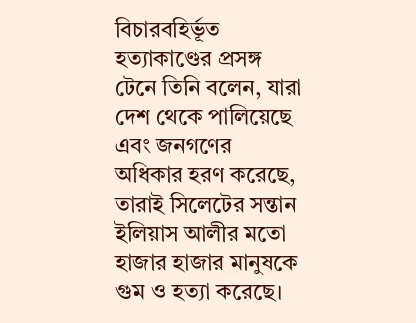বিচারবহির্ভূত হত্যাকাণ্ডের প্রসঙ্গ টেনে তিনি বলেন, যারা দেশ থেকে পালিয়েছে এবং জনগণের অধিকার হরণ করেছে, তারাই সিলেটের সন্তান ইলিয়াস আলীর মতো হাজার হাজার মানুষকে গুম ও হত্যা করেছে।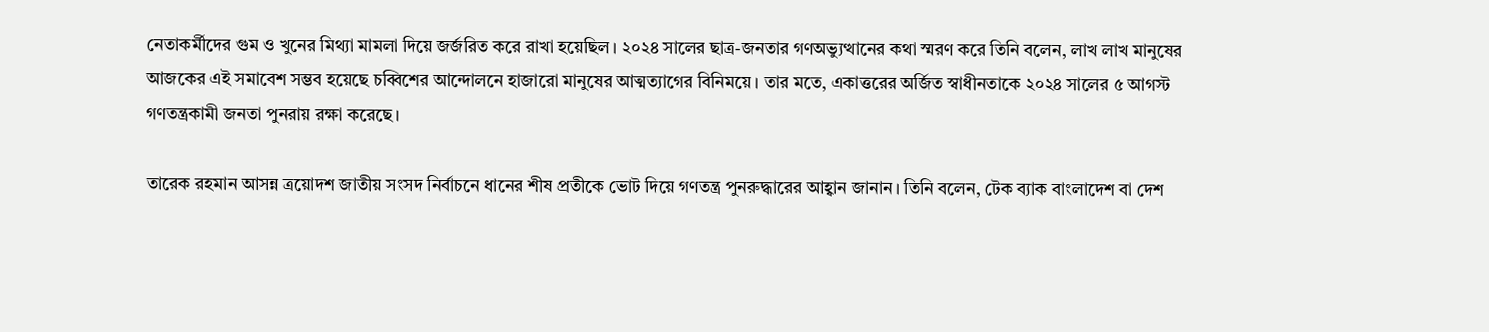নেতাকর্মীদের গুম ও খুনের মিথ্যা মামলা দিয়ে জর্জরিত করে রাখা হয়েছিল। ২০২৪ সালের ছাত্র-জনতার গণঅভ্যুত্থানের কথা স্মরণ করে তিনি বলেন, লাখ লাখ মানুষের আজকের এই সমাবেশ সম্ভব হয়েছে চব্বিশের আন্দোলনে হাজারো মানুষের আত্মত্যাগের বিনিময়ে। তার মতে, একাত্তরের অর্জিত স্বাধীনতাকে ২০২৪ সালের ৫ আগস্ট গণতন্ত্রকামী জনতা পুনরায় রক্ষা করেছে।

তারেক রহমান আসন্ন ত্রয়োদশ জাতীয় সংসদ নির্বাচনে ধানের শীষ প্রতীকে ভোট দিয়ে গণতন্ত্র পুনরুদ্ধারের আহ্বান জানান। তিনি বলেন, টেক ব্যাক বাংলাদেশ বা দেশ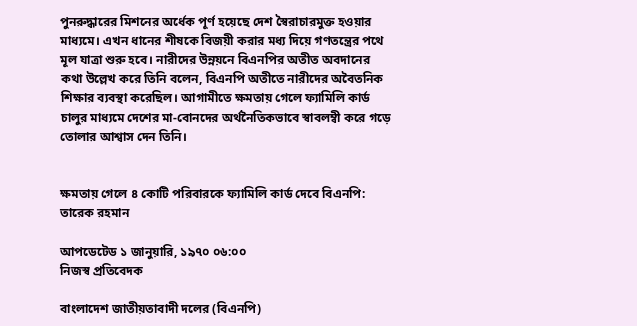পুনরুদ্ধারের মিশনের অর্ধেক পূর্ণ হয়েছে দেশ স্বৈরাচারমুক্ত হওয়ার মাধ্যমে। এখন ধানের শীষকে বিজয়ী করার মধ্য দিয়ে গণতন্ত্রের পথে মূল যাত্রা শুরু হবে। নারীদের উন্নয়নে বিএনপির অতীত অবদানের কথা উল্লেখ করে তিনি বলেন, বিএনপি অতীতে নারীদের অবৈতনিক শিক্ষার ব্যবস্থা করেছিল। আগামীতে ক্ষমতায় গেলে ফ্যামিলি কার্ড চালুর মাধ্যমে দেশের মা-বোনদের অর্থনৈতিকভাবে স্বাবলম্বী করে গড়ে তোলার আশ্বাস দেন তিনি।


ক্ষমতায় গেলে ৪ কোটি পরিবারকে ফ্যামিলি কার্ড দেবে বিএনপি: তারেক রহমান

আপডেটেড ১ জানুয়ারি, ১৯৭০ ০৬:০০
নিজস্ব প্রতিবেদক

বাংলাদেশ জাতীয়তাবাদী দলের (বিএনপি)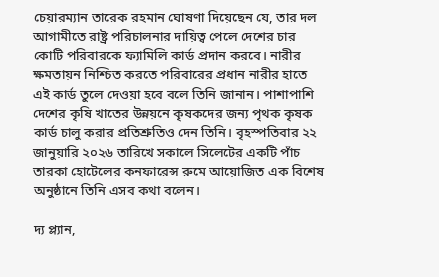চেয়ারম্যান তারেক রহমান ঘোষণা দিয়েছেন যে, তার দল আগামীতে রাষ্ট্র পরিচালনার দায়িত্ব পেলে দেশের চার কোটি পরিবারকে ফ্যামিলি কার্ড প্রদান করবে। নারীর ক্ষমতায়ন নিশ্চিত করতে পরিবারের প্রধান নারীর হাতে এই কার্ড তুলে দেওয়া হবে বলে তিনি জানান। পাশাপাশি দেশের কৃষি খাতের উন্নয়নে কৃষকদের জন্য পৃথক কৃষক কার্ড চালু করার প্রতিশ্রুতিও দেন তিনি। বৃহস্পতিবার ২২ জানুয়ারি ২০২৬ তারিখে সকালে সিলেটের একটি পাঁচ তারকা হোটেলের কনফারেন্স রুমে আয়োজিত এক বিশেষ অনুষ্ঠানে তিনি এসব কথা বলেন।

দ্য প্ল্যান,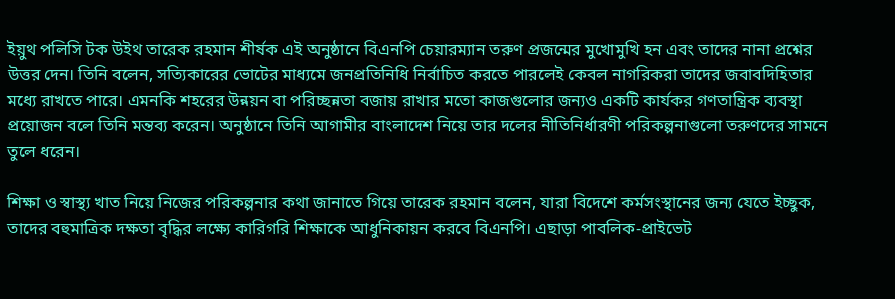ইয়ুথ পলিসি টক উইথ তারেক রহমান শীর্ষক এই অনুষ্ঠানে বিএনপি চেয়ারম্যান তরুণ প্রজন্মের মুখোমুখি হন এবং তাদের নানা প্রশ্নের উত্তর দেন। তিনি বলেন, সত্যিকারের ভোটের মাধ্যমে জনপ্রতিনিধি নির্বাচিত করতে পারলেই কেবল নাগরিকরা তাদের জবাবদিহিতার মধ্যে রাখতে পারে। এমনকি শহরের উন্নয়ন বা পরিচ্ছন্নতা বজায় রাখার মতো কাজগুলোর জন্যও একটি কার্যকর গণতান্ত্রিক ব্যবস্থা প্রয়োজন বলে তিনি মন্তব্য করেন। অনুষ্ঠানে তিনি আগামীর বাংলাদেশ নিয়ে তার দলের নীতিনির্ধারণী পরিকল্পনাগুলো তরুণদের সামনে তুলে ধরেন।

শিক্ষা ও স্বাস্থ্য খাত নিয়ে নিজের পরিকল্পনার কথা জানাতে গিয়ে তারেক রহমান বলেন, যারা বিদেশে কর্মসংস্থানের জন্য যেতে ইচ্ছুক, তাদের বহুমাত্রিক দক্ষতা বৃদ্ধির লক্ষ্যে কারিগরি শিক্ষাকে আধুনিকায়ন করবে বিএনপি। এছাড়া পাবলিক-প্রাইভেট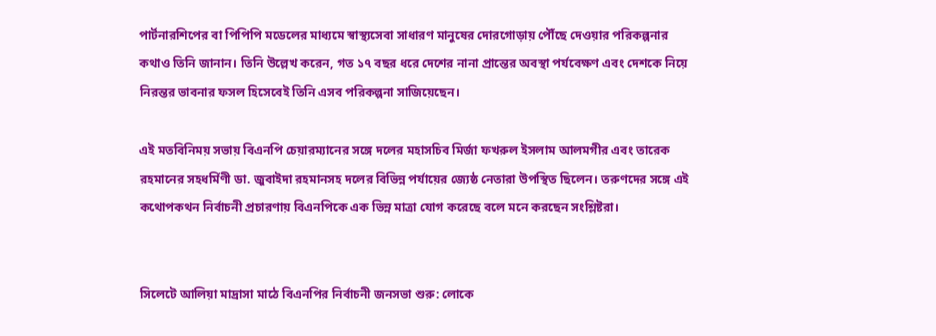পার্টনারশিপের বা পিপিপি মডেলের মাধ্যমে স্বাস্থ্যসেবা সাধারণ মানুষের দোরগোড়ায় পৌঁছে দেওয়ার পরিকল্পনার কথাও তিনি জানান। তিনি উল্লেখ করেন, গত ১৭ বছর ধরে দেশের নানা প্রান্তের অবস্থা পর্যবেক্ষণ এবং দেশকে নিয়ে নিরন্তর ভাবনার ফসল হিসেবেই তিনি এসব পরিকল্পনা সাজিয়েছেন।

এই মতবিনিময় সভায় বিএনপি চেয়ারম্যানের সঙ্গে দলের মহাসচিব মির্জা ফখরুল ইসলাম আলমগীর এবং তারেক রহমানের সহধর্মিণী ডা. জুবাইদা রহমানসহ দলের বিভিন্ন পর্যায়ের জ্যেষ্ঠ নেতারা উপস্থিত ছিলেন। তরুণদের সঙ্গে এই কথোপকথন নির্বাচনী প্রচারণায় বিএনপিকে এক ভিন্ন মাত্রা যোগ করেছে বলে মনে করছেন সংশ্লিষ্টরা।


সিলেটে আলিয়া মাদ্রাসা মাঠে বিএনপির নির্বাচনী জনসভা শুরু: লোকে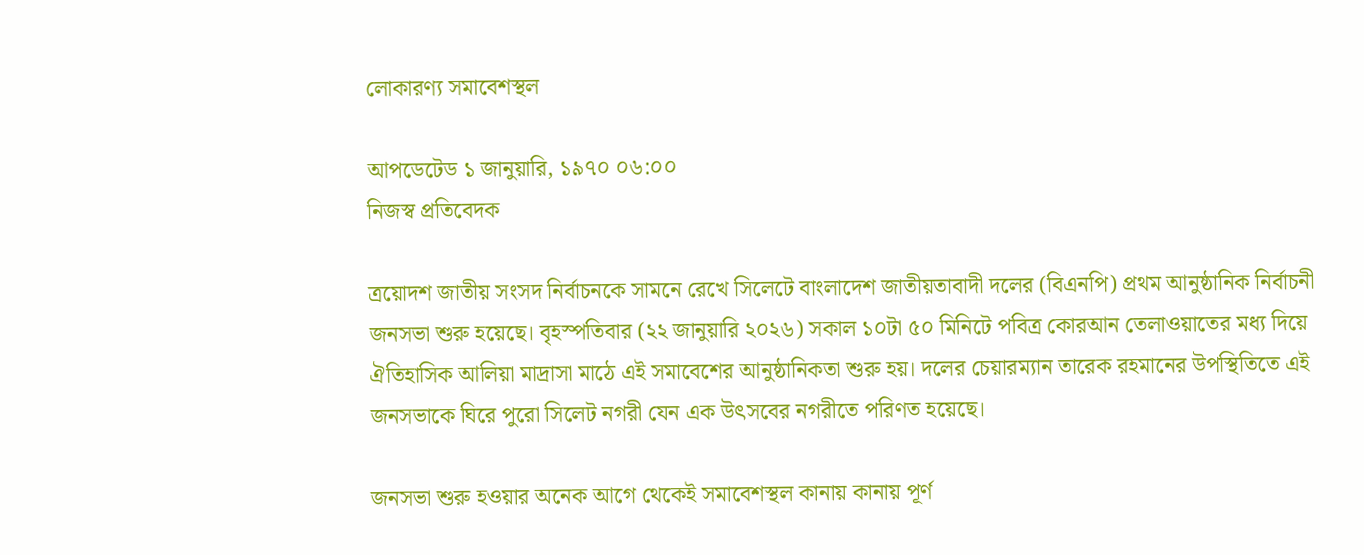লোকারণ্য সমাবেশস্থল

আপডেটেড ১ জানুয়ারি, ১৯৭০ ০৬:০০
নিজস্ব প্রতিবেদক

ত্রয়োদশ জাতীয় সংসদ নির্বাচনকে সামনে রেখে সিলেটে বাংলাদেশ জাতীয়তাবাদী দলের (বিএনপি) প্রথম আনুষ্ঠানিক নির্বাচনী জনসভা শুরু হয়েছে। বৃহস্পতিবার (২২ জানুয়ারি ২০২৬) সকাল ১০টা ৫০ মিনিটে পবিত্র কোরআন তেলাওয়াতের মধ্য দিয়ে ঐতিহাসিক আলিয়া মাদ্রাসা মাঠে এই সমাবেশের আনুষ্ঠানিকতা শুরু হয়। দলের চেয়ারম্যান তারেক রহমানের উপস্থিতিতে এই জনসভাকে ঘিরে পুরো সিলেট নগরী যেন এক উৎসবের নগরীতে পরিণত হয়েছে।

জনসভা শুরু হওয়ার অনেক আগে থেকেই সমাবেশস্থল কানায় কানায় পূর্ণ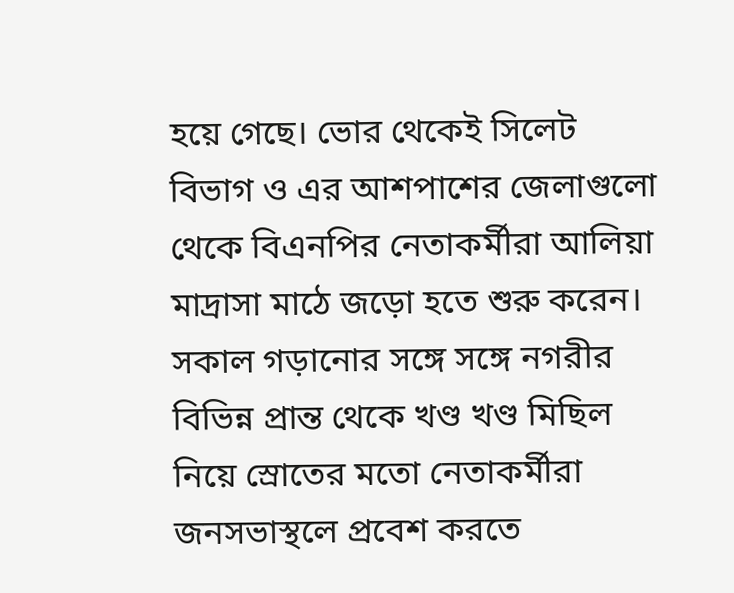হয়ে গেছে। ভোর থেকেই সিলেট বিভাগ ও এর আশপাশের জেলাগুলো থেকে বিএনপির নেতাকর্মীরা আলিয়া মাদ্রাসা মাঠে জড়ো হতে শুরু করেন। সকাল গড়ানোর সঙ্গে সঙ্গে নগরীর বিভিন্ন প্রান্ত থেকে খণ্ড খণ্ড মিছিল নিয়ে স্রোতের মতো নেতাকর্মীরা জনসভাস্থলে প্রবেশ করতে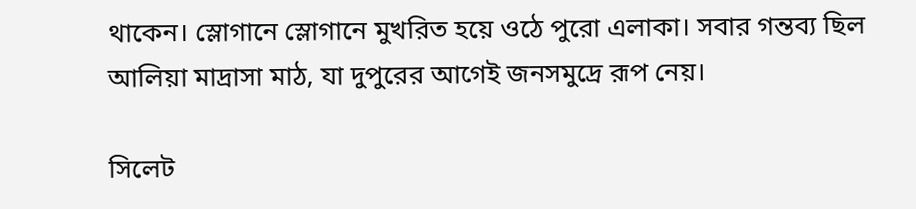থাকেন। স্লোগানে স্লোগানে মুখরিত হয়ে ওঠে পুরো এলাকা। সবার গন্তব্য ছিল আলিয়া মাদ্রাসা মাঠ, যা দুপুরের আগেই জনসমুদ্রে রূপ নেয়।

সিলেট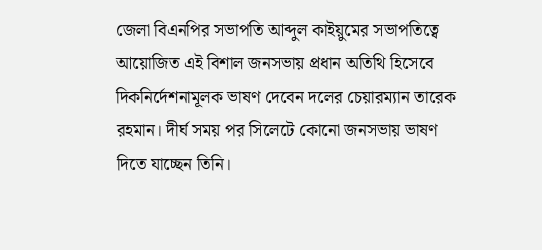জেলা বিএনপির সভাপতি আব্দুল কাইয়ুমের সভাপতিত্বে আয়োজিত এই বিশাল জনসভায় প্রধান অতিথি হিসেবে দিকনির্দেশনামূলক ভাষণ দেবেন দলের চেয়ারম্যান তারেক রহমান। দীর্ঘ সময় পর সিলেটে কোনো জনসভায় ভাষণ দিতে যাচ্ছেন তিনি।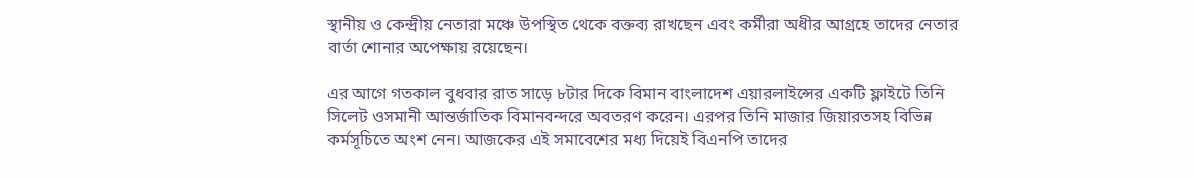স্থানীয় ও কেন্দ্রীয় নেতারা মঞ্চে উপস্থিত থেকে বক্তব্য রাখছেন এবং কর্মীরা অধীর আগ্রহে তাদের নেতার বার্তা শোনার অপেক্ষায় রয়েছেন।

এর আগে গতকাল বুধবার রাত সাড়ে ৮টার দিকে বিমান বাংলাদেশ এয়ারলাইন্সের একটি ফ্লাইটে তিনি সিলেট ওসমানী আন্তর্জাতিক বিমানবন্দরে অবতরণ করেন। এরপর তিনি মাজার জিয়ারতসহ বিভিন্ন কর্মসূচিতে অংশ নেন। আজকের এই সমাবেশের মধ্য দিয়েই বিএনপি তাদের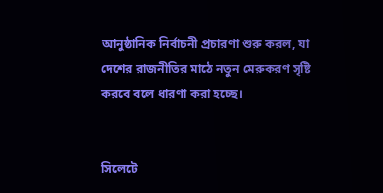আনুষ্ঠানিক নির্বাচনী প্রচারণা শুরু করল, যা দেশের রাজনীতির মাঠে নতুন মেরুকরণ সৃষ্টি করবে বলে ধারণা করা হচ্ছে।


সিলেটে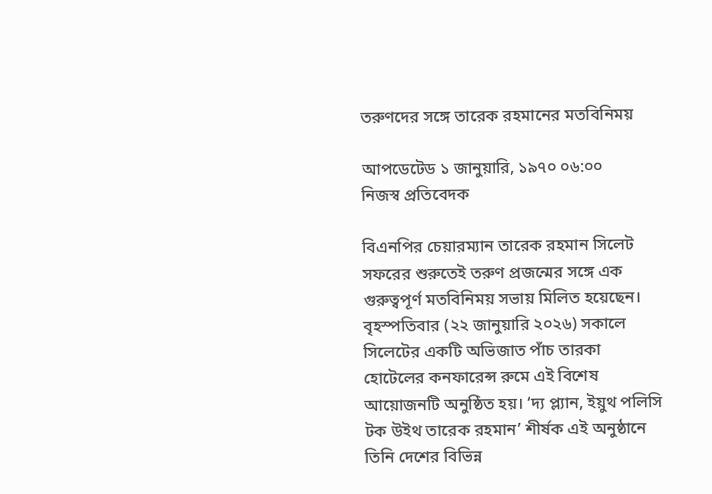তরুণদের সঙ্গে তারেক রহমানের মতবিনিময়

আপডেটেড ১ জানুয়ারি, ১৯৭০ ০৬:০০
নিজস্ব প্রতিবেদক

বিএনপির চেয়ারম্যান তারেক রহমান সিলেট সফরের শুরুতেই তরুণ প্রজন্মের সঙ্গে এক গুরুত্বপূর্ণ মতবিনিময় সভায় মিলিত হয়েছেন। বৃহস্পতিবার (২২ জানুয়ারি ২০২৬) সকালে সিলেটের একটি অভিজাত পাঁচ তারকা হোটেলের কনফারেন্স রুমে এই বিশেষ আয়োজনটি অনুষ্ঠিত হয়। ‘দ্য প্ল্যান, ইয়ুথ পলিসি টক উইথ তারেক রহমান’ শীর্ষক এই অনুষ্ঠানে তিনি দেশের বিভিন্ন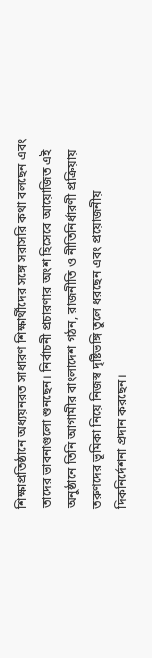শিক্ষাপ্রতিষ্ঠানে অধ্যয়নরত সাধারণ শিক্ষার্থীদের সঙ্গে সরাসরি কথা বলছেন এবং তাদের ভাবনাগুলো শুনছেন। নির্বাচনী প্রচারণার অংশ হিসেবে আয়োজিত এই অনুষ্ঠানে তিনি আগামীর বাংলাদেশ গঠন, রাজনীতি ও নীতিনির্ধারণী প্রক্রিয়ায় তরুণদের ভূমিকা নিয়ে নিজস্ব দৃষ্টিভঙ্গি তুলে ধরছেন এবং প্রয়োজনীয় দিকনির্দেশনা প্রদান করছেন।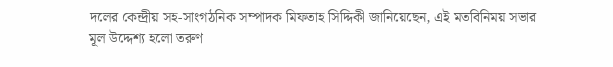দলের কেন্দ্রীয় সহ-সাংগঠনিক সম্পাদক মিফতাহ সিদ্দিকী জানিয়েছেন, এই মতবিনিময় সভার মূল উদ্দেশ্য হলো তরুণ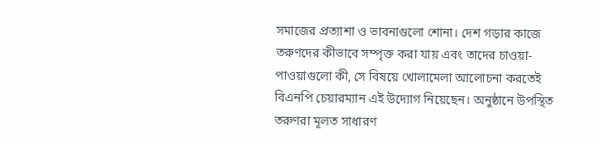সমাজের প্রত্যাশা ও ভাবনাগুলো শোনা। দেশ গড়ার কাজে তরুণদের কীভাবে সম্পৃক্ত করা যায় এবং তাদের চাওয়া-পাওয়াগুলো কী, সে বিষয়ে খোলামেলা আলোচনা করতেই বিএনপি চেয়ারম্যান এই উদ্যোগ নিয়েছেন। অনুষ্ঠানে উপস্থিত তরুণরা মূলত সাধারণ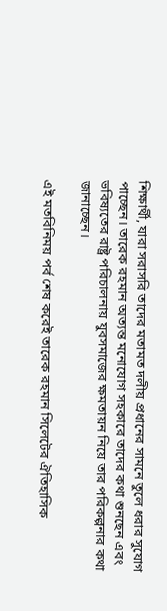শিক্ষার্থী, যারা সরাসরি তাদের মতামত দলীয় প্রধানের সামনে তুলে ধরার সুযোগ পাচ্ছেন। তারেক রহমান অত্যন্ত মনোযোগ সহকারে তাদের কথা শুনছেন এবং ভবিষ্যতের রাষ্ট্র পরিচালনায় যুবসমাজের ক্ষমতায়ন নিয়ে তার পরিকল্পনার কথা জানাচ্ছেন।

এই মতবিনিময় পর্ব শেষ করেই তারেক রহমান সিলেটের ঐতিহাসিক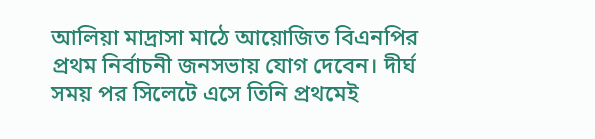আলিয়া মাদ্রাসা মাঠে আয়োজিত বিএনপির প্রথম নির্বাচনী জনসভায় যোগ দেবেন। দীর্ঘ সময় পর সিলেটে এসে তিনি প্রথমেই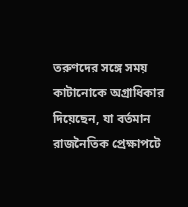তরুণদের সঙ্গে সময় কাটানোকে অগ্রাধিকার দিয়েছেন, যা বর্তমান রাজনৈতিক প্রেক্ষাপটে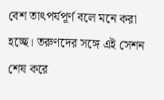বেশ তাৎপর্যপূর্ণ বলে মনে করা হচ্ছে। তরুণদের সঙ্গে এই সেশন শেষ করে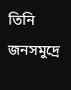তিনি জনসমুদ্রে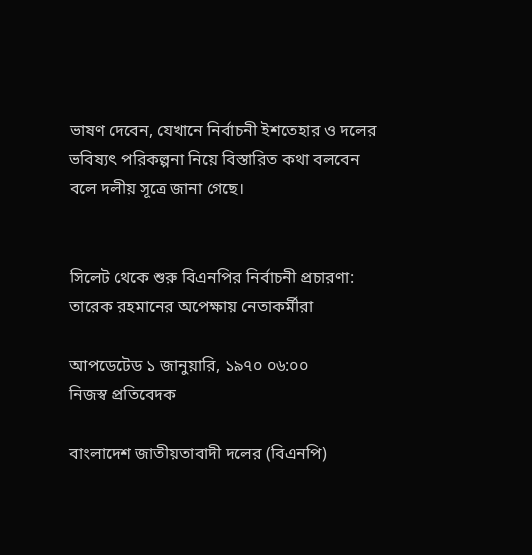ভাষণ দেবেন, যেখানে নির্বাচনী ইশতেহার ও দলের ভবিষ্যৎ পরিকল্পনা নিয়ে বিস্তারিত কথা বলবেন বলে দলীয় সূত্রে জানা গেছে।


সিলেট থেকে শুরু বিএনপির নির্বাচনী প্রচারণা: তারেক রহমানের অপেক্ষায় নেতাকর্মীরা

আপডেটেড ১ জানুয়ারি, ১৯৭০ ০৬:০০
নিজস্ব প্রতিবেদক

বাংলাদেশ জাতীয়তাবাদী দলের (বিএনপি)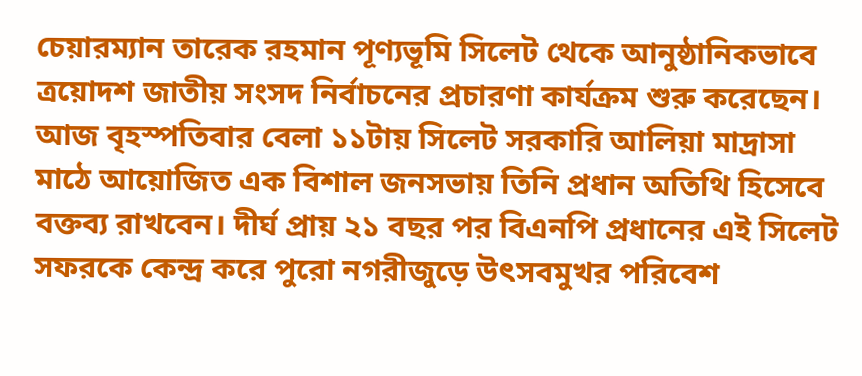চেয়ারম্যান তারেক রহমান পূণ্যভূমি সিলেট থেকে আনুষ্ঠানিকভাবে ত্রয়োদশ জাতীয় সংসদ নির্বাচনের প্রচারণা কার্যক্রম শুরু করেছেন। আজ বৃহস্পতিবার বেলা ১১টায় সিলেট সরকারি আলিয়া মাদ্রাসা মাঠে আয়োজিত এক বিশাল জনসভায় তিনি প্রধান অতিথি হিসেবে বক্তব্য রাখবেন। দীর্ঘ প্রায় ২১ বছর পর বিএনপি প্রধানের এই সিলেট সফরকে কেন্দ্র করে পুরো নগরীজুড়ে উৎসবমুখর পরিবেশ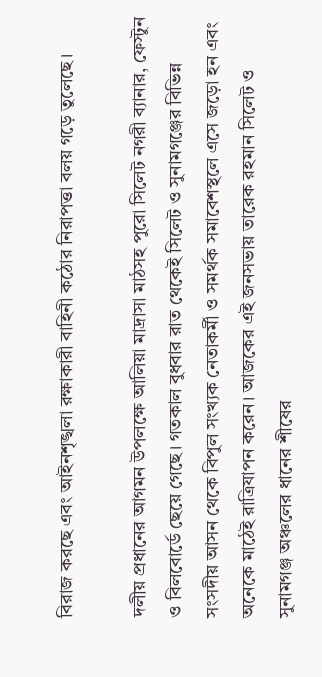বিরাজ করছে এবং আইনশৃঙ্খলা রক্ষাকারী বাহিনী কঠোর নিরাপত্তা বলয় গড়ে তুলেছে।

দলীয় প্রধানের আগমন উপলক্ষে আলিয়া মাদ্রাসা মাঠসহ পুরো সিলেট নগরী ব্যানার, ফেস্টুন ও বিলবোর্ডে ছেয়ে গেছে। গতকাল বুধবার রাত থেকেই সিলেট ও সুনামগঞ্জের বিভিন্ন সংসদীয় আসন থেকে বিপুল সংখ্যক নেতাকর্মী ও সমর্থক সমাবেশস্থলে এসে জড়ো হন এবং অনেকে মাঠেই রাত্রিযাপন করেন। আজকের এই জনসভায় তারেক রহমান সিলেট ও সুনামগঞ্জ অঞ্চলের ধানের শীষের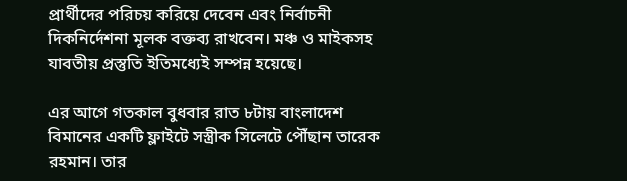প্রার্থীদের পরিচয় করিয়ে দেবেন এবং নির্বাচনী দিকনির্দেশনা মূলক বক্তব্য রাখবেন। মঞ্চ ও মাইকসহ যাবতীয় প্রস্তুতি ইতিমধ্যেই সম্পন্ন হয়েছে।

এর আগে গতকাল বুধবার রাত ৮টায় বাংলাদেশ বিমানের একটি ফ্লাইটে সস্ত্রীক সিলেটে পৌঁছান তারেক রহমান। তার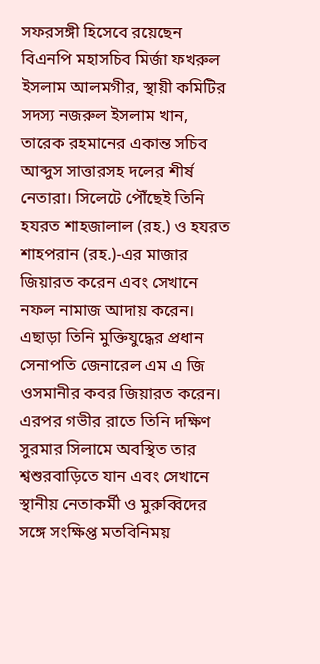সফরসঙ্গী হিসেবে রয়েছেন বিএনপি মহাসচিব মির্জা ফখরুল ইসলাম আলমগীর, স্থায়ী কমিটির সদস্য নজরুল ইসলাম খান, তারেক রহমানের একান্ত সচিব আব্দুস সাত্তারসহ দলের শীর্ষ নেতারা। সিলেটে পৌঁছেই তিনি হযরত শাহজালাল (রহ.) ও হযরত শাহপরান (রহ.)-এর মাজার জিয়ারত করেন এবং সেখানে নফল নামাজ আদায় করেন। এছাড়া তিনি মুক্তিযুদ্ধের প্রধান সেনাপতি জেনারেল এম এ জি ওসমানীর কবর জিয়ারত করেন। এরপর গভীর রাতে তিনি দক্ষিণ সুরমার সিলামে অবস্থিত তার শ্বশুরবাড়িতে যান এবং সেখানে স্থানীয় নেতাকর্মী ও মুরুব্বিদের সঙ্গে সংক্ষিপ্ত মতবিনিময়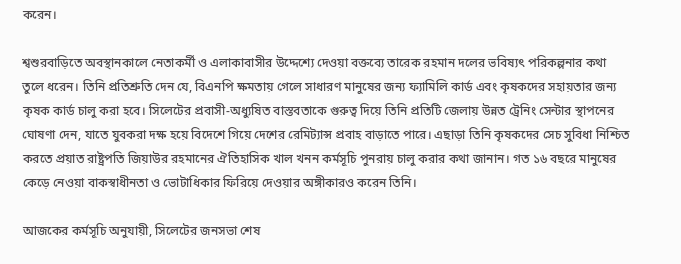করেন।

শ্বশুরবাড়িতে অবস্থানকালে নেতাকর্মী ও এলাকাবাসীর উদ্দেশ্যে দেওয়া বক্তব্যে তারেক রহমান দলের ভবিষ্যৎ পরিকল্পনার কথা তুলে ধরেন। তিনি প্রতিশ্রুতি দেন যে, বিএনপি ক্ষমতায় গেলে সাধারণ মানুষের জন্য ফ্যামিলি কার্ড এবং কৃষকদের সহায়তার জন্য কৃষক কার্ড চালু করা হবে। সিলেটের প্রবাসী-অধ্যুষিত বাস্তবতাকে গুরুত্ব দিয়ে তিনি প্রতিটি জেলায় উন্নত ট্রেনিং সেন্টার স্থাপনের ঘোষণা দেন, যাতে যুবকরা দক্ষ হয়ে বিদেশে গিয়ে দেশের রেমিট্যান্স প্রবাহ বাড়াতে পারে। এছাড়া তিনি কৃষকদের সেচ সুবিধা নিশ্চিত করতে প্রয়াত রাষ্ট্রপতি জিয়াউর রহমানের ঐতিহাসিক খাল খনন কর্মসূচি পুনরায় চালু করার কথা জানান। গত ১৬ বছরে মানুষের কেড়ে নেওয়া বাকস্বাধীনতা ও ভোটাধিকার ফিরিয়ে দেওয়ার অঙ্গীকারও করেন তিনি।

আজকের কর্মসূচি অনুযায়ী, সিলেটের জনসভা শেষ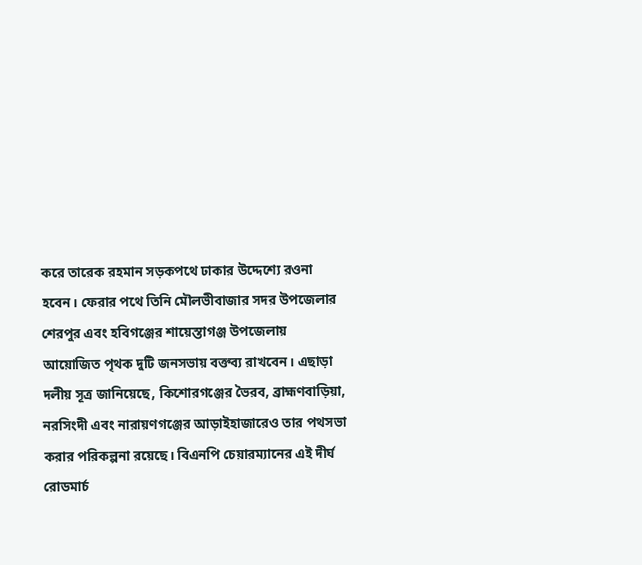করে তারেক রহমান সড়কপথে ঢাকার উদ্দেশ্যে রওনা হবেন। ফেরার পথে তিনি মৌলভীবাজার সদর উপজেলার শেরপুর এবং হবিগঞ্জের শায়েস্তাগঞ্জ উপজেলায় আয়োজিত পৃথক দুটি জনসভায় বক্তব্য রাখবেন। এছাড়া দলীয় সূত্র জানিয়েছে, কিশোরগঞ্জের ভৈরব, ব্রাহ্মণবাড়িয়া, নরসিংদী এবং নারায়ণগঞ্জের আড়াইহাজারেও তার পথসভা করার পরিকল্পনা রয়েছে। বিএনপি চেয়ারম্যানের এই দীর্ঘ রোডমার্চ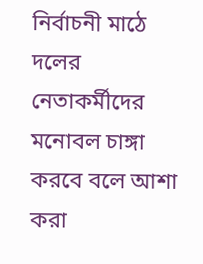নির্বাচনী মাঠে দলের নেতাকর্মীদের মনোবল চাঙ্গা করবে বলে আশা করা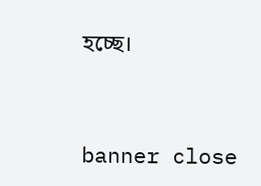হচ্ছে।


banner close